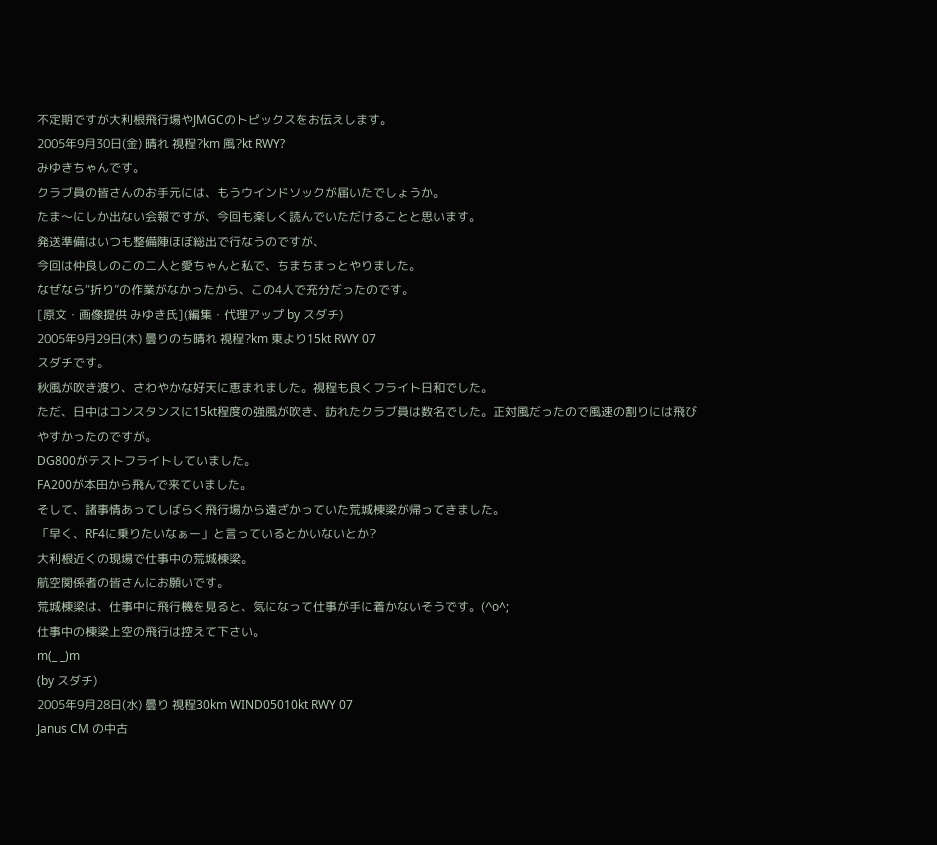不定期ですが大利根飛行場やJMGCのトピックスをお伝えします。
2005年9月30日(金) 晴れ 視程?km 風?kt RWY?
みゆきちゃんです。
クラブ員の皆さんのお手元には、もうウインドソックが届いたでしょうか。
たま〜にしか出ない会報ですが、今回も楽しく読んでいただけることと思います。
発送準備はいつも整備陣ほぼ総出で行なうのですが、
今回は仲良しのこの二人と愛ちゃんと私で、ちまちまっとやりました。
なぜなら“折り”の作業がなかったから、この4人で充分だったのです。
[原文・画像提供 みゆき氏](編集・代理アップ by スダチ)
2005年9月29日(木) 曇りのち晴れ 視程?km 東より15kt RWY 07
スダチです。
秋風が吹き渡り、さわやかな好天に恵まれました。視程も良くフライト日和でした。
ただ、日中はコンスタンスに15kt程度の強風が吹き、訪れたクラブ員は数名でした。正対風だったので風速の割りには飛びやすかったのですが。
DG800がテストフライトしていました。
FA200が本田から飛んで来ていました。
そして、諸事情あってしばらく飛行場から遠ざかっていた荒城棟梁が帰ってきました。
「早く、RF4に乗りたいなぁー」と言っているとかいないとか?
大利根近くの現場で仕事中の荒城棟梁。
航空関係者の皆さんにお願いです。
荒城棟梁は、仕事中に飛行機を見ると、気になって仕事が手に着かないそうです。(^o^;
仕事中の棟梁上空の飛行は控えて下さい。
m(_ _)m
(by スダチ)
2005年9月28日(水) 曇り 視程30km WIND05010kt RWY 07
Janus CM の中古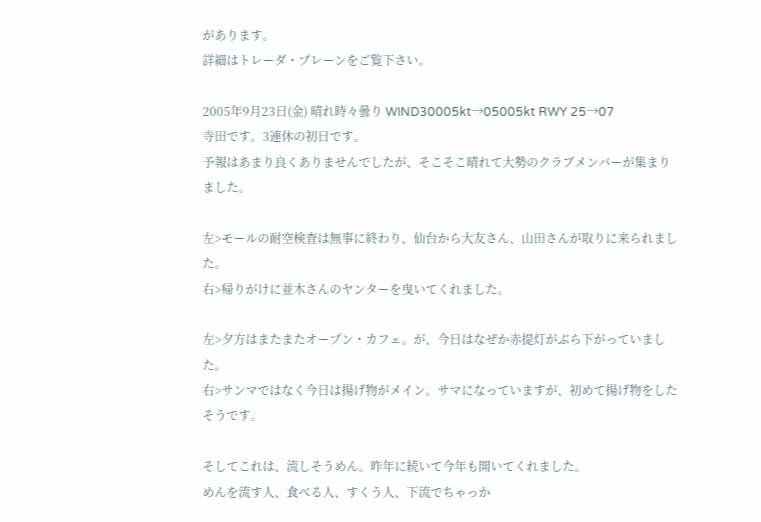があります。
詳細はトレーダ・プレーンをご覧下さい。

2005年9月23日(金) 晴れ時々曇り WIND30005kt→05005kt RWY 25→07
寺田です。3連休の初日です。
予報はあまり良くありませんでしたが、そこそこ晴れて大勢のクラブメンバーが集まりました。

左>モールの耐空検査は無事に終わり、仙台から大友さん、山田さんが取りに来られました。
右>帰りがけに並木さんのヤンターを曳いてくれました。

左>夕方はまたまたオープン・カフェ。が、今日はなぜか赤提灯がぶら下がっていました。
右>サンマではなく今日は揚げ物がメイン。サマになっていますが、初めて揚げ物をしたそうです。

そしてこれは、流しそうめん。昨年に続いて今年も開いてくれました。
めんを流す人、食べる人、すくう人、下流でちゃっか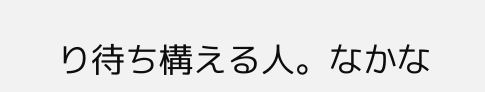り待ち構える人。なかな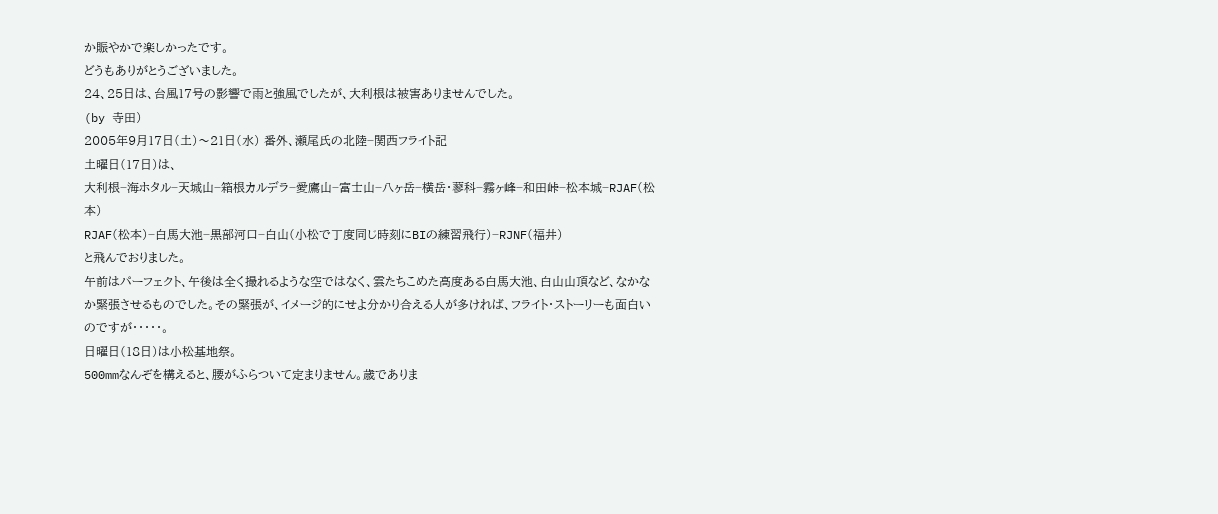か賑やかで楽しかったです。
どうもありがとうございました。
24、25日は、台風17号の影響で雨と強風でしたが、大利根は被害ありませんでした。
(by 寺田)
2005年9月17日(土)〜21日(水) 番外、瀬尾氏の北陸−関西フライト記
土曜日(17日)は、
大利根−海ホタル−天城山−箱根カルデラ−愛鷹山−富士山−八ヶ岳−横岳・蓼科−霧ヶ峰−和田峠−松本城−RJAF(松本)
RJAF(松本)−白馬大池−黒部河口−白山(小松で丁度同じ時刻にBIの練習飛行)−RJNF(福井)
と飛んでおりました。
午前はパーフェクト、午後は全く撮れるような空ではなく、雲たちこめた高度ある白馬大池、白山山頂など、なかなか緊張させるものでした。その緊張が、イメージ的にせよ分かり合える人が多ければ、フライト・ストーリーも面白いのですが・・・・・。
日曜日(18日)は小松基地祭。
500mmなんぞを構えると、腰がふらついて定まりません。歳でありま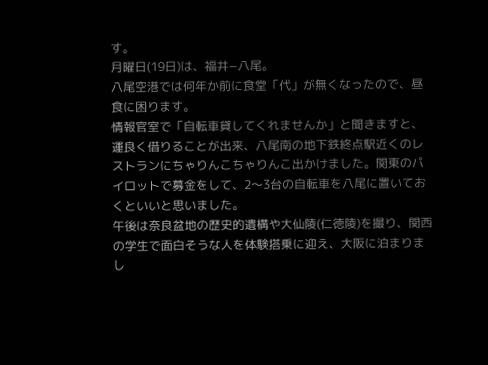す。
月曜日(19日)は、福井−八尾。
八尾空港では何年か前に食堂「代」が無くなったので、昼食に困ります。
情報官室で「自転車貸してくれませんか」と聞きますと、運良く借りることが出来、八尾南の地下鉄終点駅近くのレストランにちゃりんこちゃりんこ出かけました。関東のパイロットで募金をして、2〜3台の自転車を八尾に置いておくといいと思いました。
午後は奈良盆地の歴史的遺構や大仙陵(仁徳陵)を撮り、関西の学生で面白そうな人を体験搭乗に迎え、大阪に泊まりまし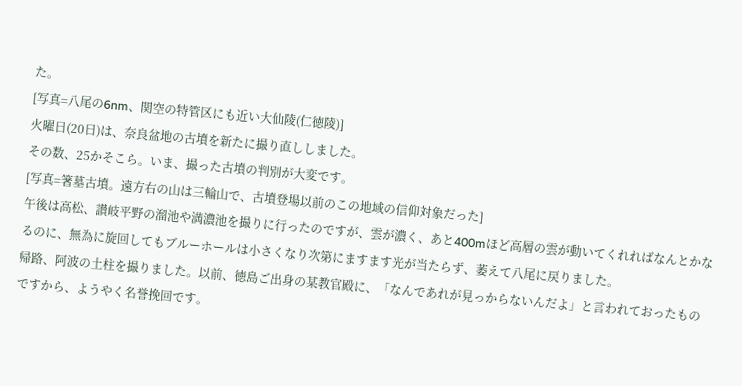た。
[写真=八尾の6nm、関空の特管区にも近い大仙陵(仁徳陵)]
火曜日(20日)は、奈良盆地の古墳を新たに撮り直ししました。
その数、25かそこら。いま、撮った古墳の判別が大変です。
[写真=箸墓古墳。遠方右の山は三輪山で、古墳登場以前のこの地域の信仰対象だった]
午後は高松、讃岐平野の溜池や満濃池を撮りに行ったのですが、雲が濃く、あと400mほど高層の雲が動いてくれればなんとかなるのに、無為に旋回してもブルーホールは小さくなり次第にますます光が当たらず、萎えて八尾に戻りました。
帰路、阿波の土柱を撮りました。以前、徳島ご出身の某教官殿に、「なんであれが見っからないんだよ」と言われておったものですから、ようやく名誉挽回です。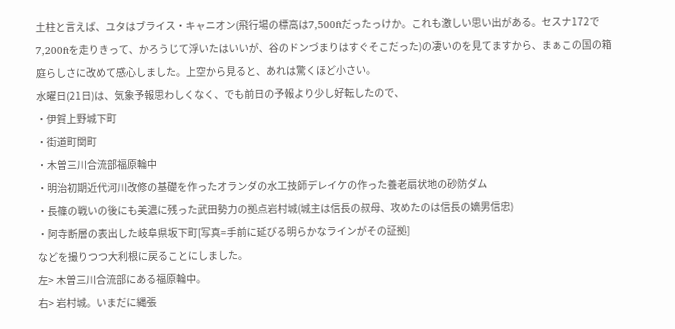土柱と言えば、ユタはブライス・キャニオン(飛行場の標高は7,500ftだったっけか。これも激しい思い出がある。セスナ172で 7,200ftを走りきって、かろうじて浮いたはいいが、谷のドンづまりはすぐそこだった)の凄いのを見てますから、まぁこの国の箱庭らしさに改めて感心しました。上空から見ると、あれは驚くほど小さい。
水曜日(21日)は、気象予報思わしくなく、でも前日の予報より少し好転したので、
・伊賀上野城下町
・街道町関町
・木曽三川合流部福原輪中
・明治初期近代河川改修の基礎を作ったオランダの水工技師デレイケの作った養老扇状地の砂防ダム
・長篠の戦いの後にも美濃に残った武田勢力の拠点岩村城(城主は信長の叔母、攻めたのは信長の嫡男信忠)
・阿寺断層の表出した岐阜県坂下町[写真=手前に延びる明らかなラインがその証拠]
などを撮りつつ大利根に戻ることにしました。
左> 木曽三川合流部にある福原輪中。
右> 岩村城。いまだに縄張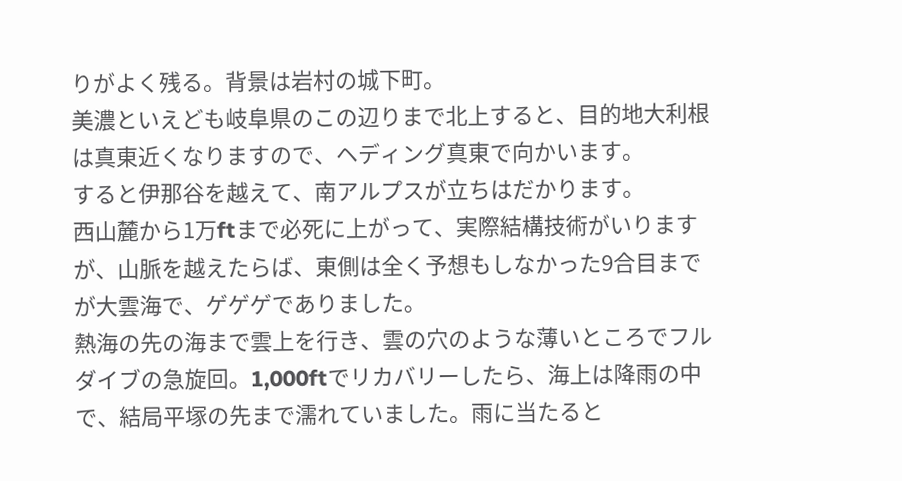りがよく残る。背景は岩村の城下町。
美濃といえども岐阜県のこの辺りまで北上すると、目的地大利根は真東近くなりますので、ヘディング真東で向かいます。
すると伊那谷を越えて、南アルプスが立ちはだかります。
西山麓から1万ftまで必死に上がって、実際結構技術がいりますが、山脈を越えたらば、東側は全く予想もしなかった9合目までが大雲海で、ゲゲゲでありました。
熱海の先の海まで雲上を行き、雲の穴のような薄いところでフルダイブの急旋回。1,000ftでリカバリーしたら、海上は降雨の中で、結局平塚の先まで濡れていました。雨に当たると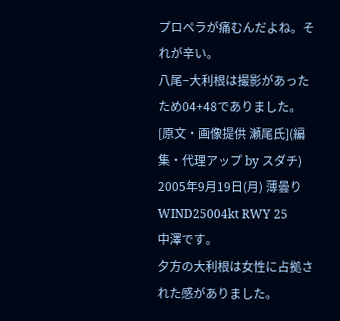プロペラが痛むんだよね。それが辛い。
八尾−大利根は撮影があったため04+48でありました。
[原文・画像提供 瀬尾氏](編集・代理アップ by スダチ)
2005年9月19日(月) 薄曇り WIND25004kt RWY 25
中澤です。
夕方の大利根は女性に占拠された感がありました。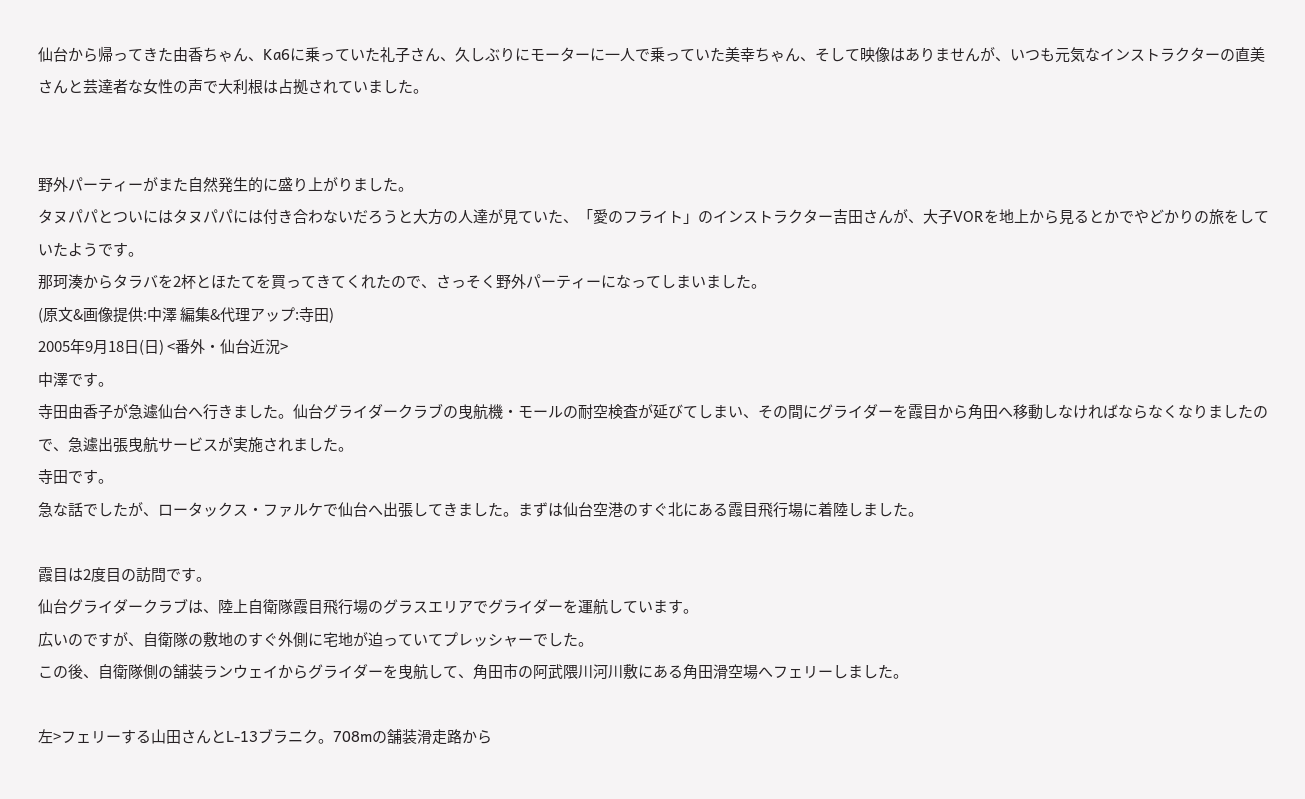仙台から帰ってきた由香ちゃん、Ka6に乗っていた礼子さん、久しぶりにモーターに一人で乗っていた美幸ちゃん、そして映像はありませんが、いつも元気なインストラクターの直美さんと芸達者な女性の声で大利根は占拠されていました。


野外パーティーがまた自然発生的に盛り上がりました。
タヌパパとついにはタヌパパには付き合わないだろうと大方の人達が見ていた、「愛のフライト」のインストラクター吉田さんが、大子VORを地上から見るとかでやどかりの旅をしていたようです。
那珂湊からタラバを2杯とほたてを買ってきてくれたので、さっそく野外パーティーになってしまいました。
(原文&画像提供:中澤 編集&代理アップ:寺田)
2005年9月18日(日) <番外・仙台近況>
中澤です。
寺田由香子が急遽仙台へ行きました。仙台グライダークラブの曳航機・モールの耐空検査が延びてしまい、その間にグライダーを霞目から角田へ移動しなければならなくなりましたので、急遽出張曳航サービスが実施されました。
寺田です。
急な話でしたが、ロータックス・ファルケで仙台へ出張してきました。まずは仙台空港のすぐ北にある霞目飛行場に着陸しました。

霞目は2度目の訪問です。
仙台グライダークラブは、陸上自衛隊霞目飛行場のグラスエリアでグライダーを運航しています。
広いのですが、自衛隊の敷地のすぐ外側に宅地が迫っていてプレッシャーでした。
この後、自衛隊側の舗装ランウェイからグライダーを曳航して、角田市の阿武隈川河川敷にある角田滑空場へフェリーしました。

左>フェリーする山田さんとL-13ブラニク。708mの舗装滑走路から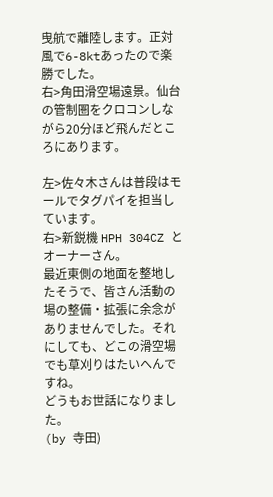曳航で離陸します。正対風で6-8ktあったので楽勝でした。
右>角田滑空場遠景。仙台の管制圏をクロコンしながら20分ほど飛んだところにあります。

左>佐々木さんは普段はモールでタグパイを担当しています。
右>新鋭機 HPH 304CZ とオーナーさん。
最近東側の地面を整地したそうで、皆さん活動の場の整備・拡張に余念がありませんでした。それにしても、どこの滑空場でも草刈りはたいへんですね。
どうもお世話になりました。
(by 寺田)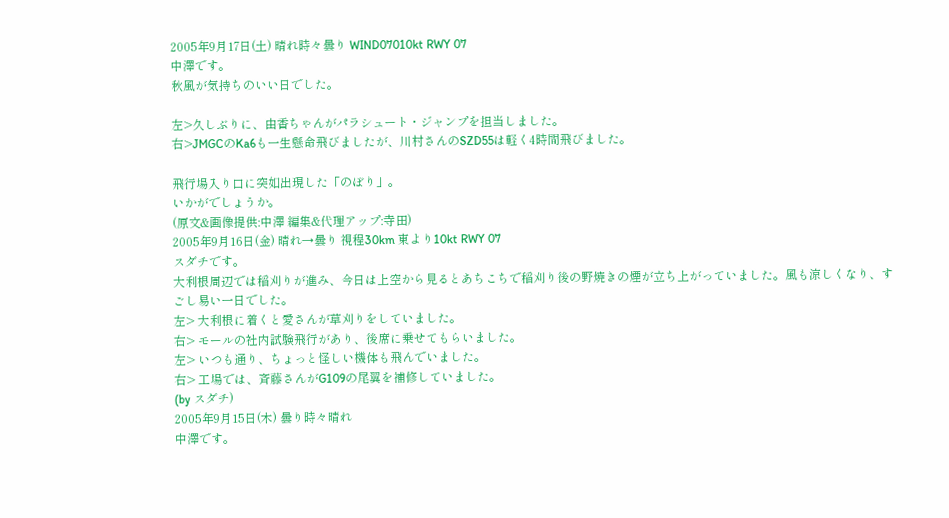2005年9月17日(土) 晴れ時々曇り WIND07010kt RWY 07
中澤です。
秋風が気持ちのいい日でした。

左>久しぶりに、由香ちゃんがパラシュート・ジャンプを担当しました。
右>JMGCのKa6も一生懸命飛びましたが、川村さんのSZD55は軽く4時間飛びました。

飛行場入り口に突如出現した「のぼり」。
いかがでしょうか。
(原文&画像提供:中澤 編集&代理アップ:寺田)
2005年9月16日(金) 晴れ→曇り 視程30km 東より10kt RWY 07
スダチです。
大利根周辺では稲刈りが進み、今日は上空から見るとあちこちで稲刈り後の野焼きの煙が立ち上がっていました。風も涼しくなり、すごし易い一日でした。
左> 大利根に着くと愛さんが草刈りをしていました。
右> モールの社内試験飛行があり、後席に乗せてもらいました。
左> いつも通り、ちょっと怪しい機体も飛んでいました。
右> 工場では、斉藤さんがG109の尾翼を補修していました。
(by スダチ)
2005年9月15日(木) 曇り時々晴れ
中澤です。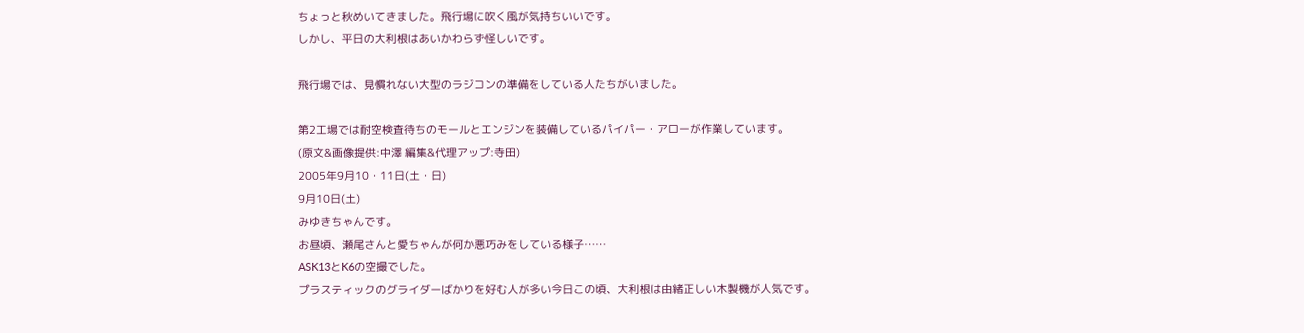ちょっと秋めいてきました。飛行場に吹く風が気持ちいいです。
しかし、平日の大利根はあいかわらず怪しいです。

飛行場では、見慣れない大型のラジコンの準備をしている人たちがいました。

第2工場では耐空検査待ちのモールとエンジンを装備しているパイパー・アローが作業しています。
(原文&画像提供:中澤 編集&代理アップ:寺田)
2005年9月10・11日(土・日)
9月10日(土)
みゆきちゃんです。
お昼頃、瀬尾さんと愛ちゃんが何か悪巧みをしている様子……
ASK13とK6の空撮でした。
プラスティックのグライダーばかりを好む人が多い今日この頃、大利根は由緒正しい木製機が人気です。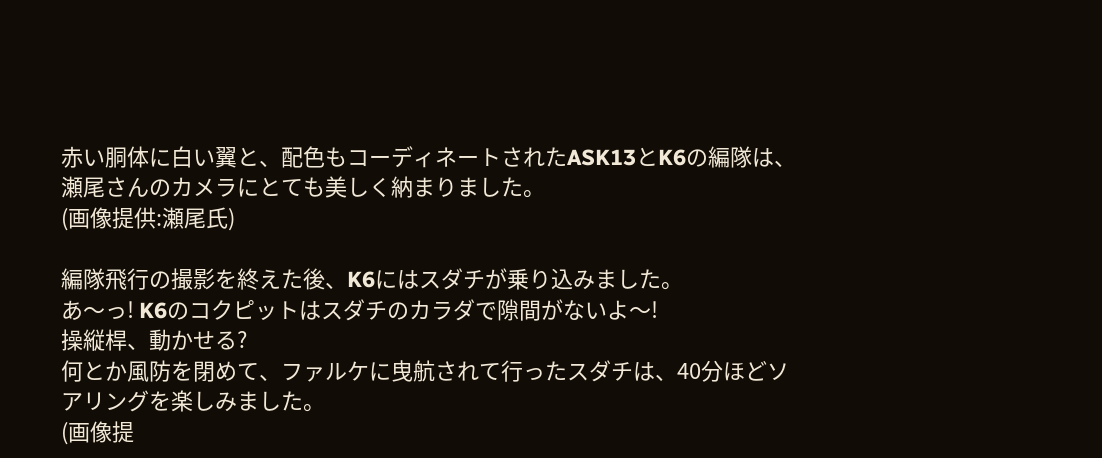赤い胴体に白い翼と、配色もコーディネートされたASK13とK6の編隊は、瀬尾さんのカメラにとても美しく納まりました。
(画像提供:瀬尾氏)

編隊飛行の撮影を終えた後、K6にはスダチが乗り込みました。
あ〜っ! K6のコクピットはスダチのカラダで隙間がないよ〜!
操縦桿、動かせる?
何とか風防を閉めて、ファルケに曳航されて行ったスダチは、40分ほどソアリングを楽しみました。
(画像提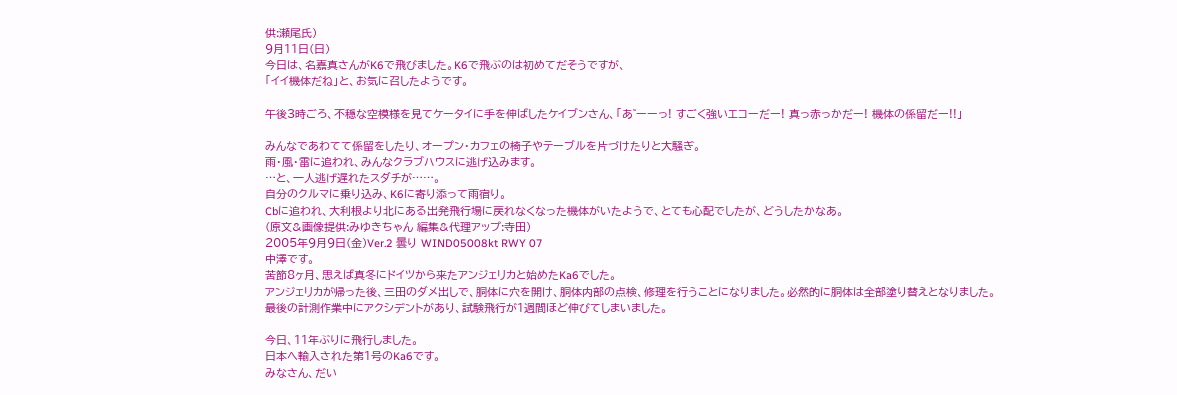供:瀬尾氏)
9月11日(日)
今日は、名嘉真さんがK6で飛びました。K6で飛ぶのは初めてだそうですが、
「イイ機体だね」と、お気に召したようです。

午後3時ごろ、不穏な空模様を見てケータイに手を伸ばしたケイブンさん、「あ゛ーーっ! すごく強いエコーだー! 真っ赤っかだー! 機体の係留だー!!」

みんなであわてて係留をしたり、オープン・カフェの椅子やテーブルを片づけたりと大騒ぎ。
雨・風・雷に追われ、みんなクラブハウスに逃げ込みます。
…と、一人逃げ遅れたスダチが……。
自分のクルマに乗り込み、K6に寄り添って雨宿り。
Cbに追われ、大利根より北にある出発飛行場に戻れなくなった機体がいたようで、とても心配でしたが、どうしたかなあ。
(原文&画像提供:みゆきちゃん 編集&代理アップ:寺田)
2005年9月9日(金)Ver.2 曇り WIND05008kt RWY 07
中澤です。
苦節8ヶ月、思えば真冬にドイツから来たアンジェリカと始めたKa6でした。
アンジェリカが帰った後、三田のダメ出しで、胴体に穴を開け、胴体内部の点検、修理を行うことになりました。必然的に胴体は全部塗り替えとなりました。
最後の計測作業中にアクシデントがあり、試験飛行が1週間ほど伸びてしまいました。

今日、11年ぶりに飛行しました。
日本へ輸入された第1号のKa6です。
みなさん、だい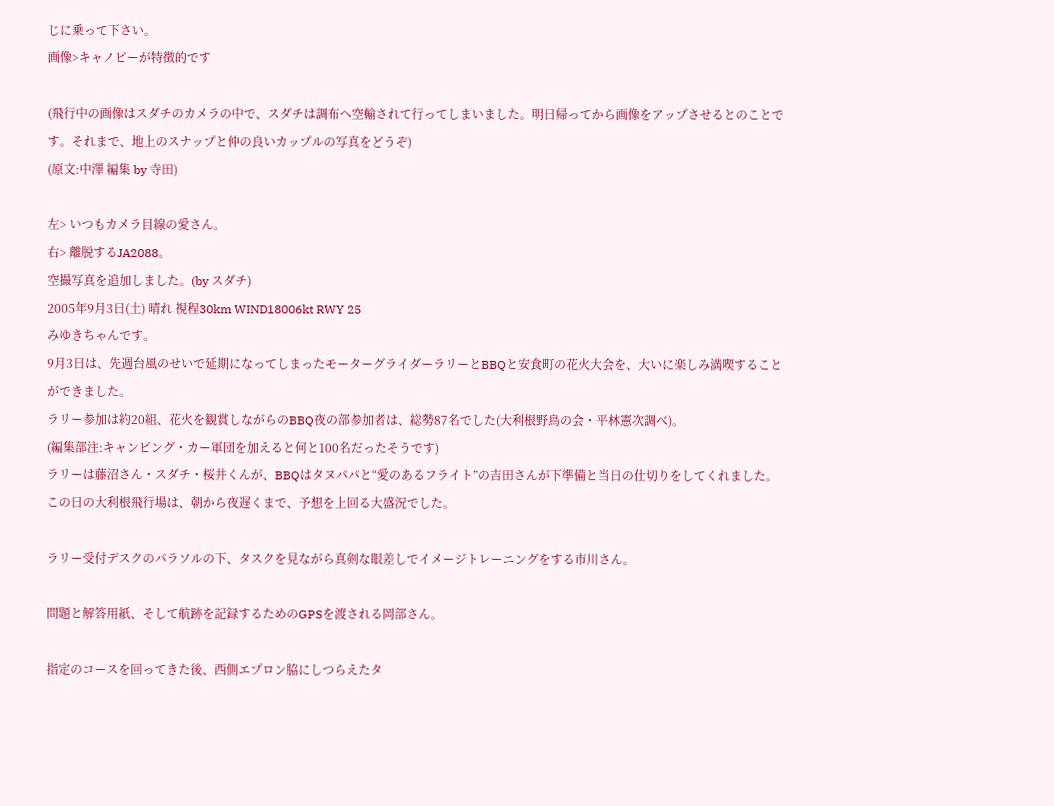じに乗って下さい。
画像>キャノピーが特徴的です

(飛行中の画像はスダチのカメラの中で、スダチは調布へ空輸されて行ってしまいました。明日帰ってから画像をアップさせるとのことです。それまで、地上のスナップと仲の良いカップルの写真をどうぞ)
(原文:中澤 編集 by 寺田)

左> いつもカメラ目線の愛さん。
右> 離脱するJA2088。
空撮写真を追加しました。(by スダチ)
2005年9月3日(土) 晴れ 視程30km WIND18006kt RWY 25
みゆきちゃんです。
9月3日は、先週台風のせいで延期になってしまったモーターグライダーラリーとBBQと安食町の花火大会を、大いに楽しみ満喫することができました。
ラリー参加は約20組、花火を観賞しながらのBBQ夜の部参加者は、総勢87名でした(大利根野鳥の会・平林憲次調べ)。
(編集部注:キャンピング・カー軍団を加えると何と100名だったそうです)
ラリーは藤沼さん・スダチ・桜井くんが、BBQはタヌパパと“愛のあるフライト”の吉田さんが下準備と当日の仕切りをしてくれました。
この日の大利根飛行場は、朝から夜遅くまで、予想を上回る大盛況でした。

ラリー受付デスクのパラソルの下、タスクを見ながら真剣な眼差しでイメージトレーニングをする市川さん。

問題と解答用紙、そして航跡を記録するためのGPSを渡される岡部さん。

指定のコースを回ってきた後、西側エプロン脇にしつらえたタ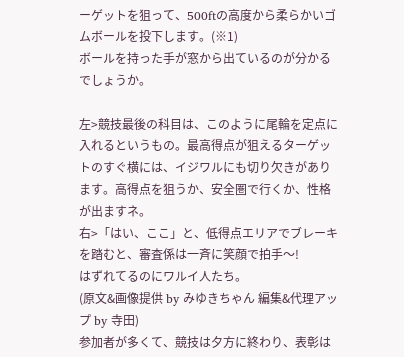ーゲットを狙って、500ftの高度から柔らかいゴムボールを投下します。(※1)
ボールを持った手が窓から出ているのが分かるでしょうか。

左>競技最後の科目は、このように尾輪を定点に入れるというもの。最高得点が狙えるターゲットのすぐ横には、イジワルにも切り欠きがあります。高得点を狙うか、安全圏で行くか、性格が出ますネ。
右>「はい、ここ」と、低得点エリアでブレーキを踏むと、審査係は一斉に笑顔で拍手〜!
はずれてるのにワルイ人たち。
(原文&画像提供 by みゆきちゃん 編集&代理アップ by 寺田)
参加者が多くて、競技は夕方に終わり、表彰は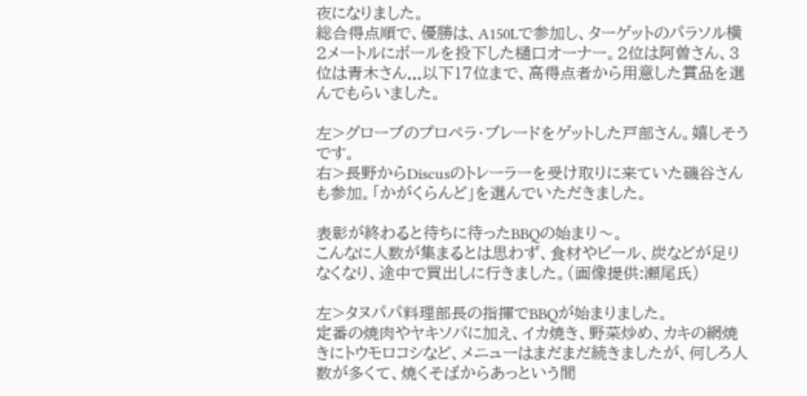夜になりました。
総合得点順で、優勝は、A150Lで参加し、ターゲットのパラソル横2メートルにボールを投下した樋口オーナー。2位は阿曽さん、3位は青木さん...以下17位まで、高得点者から用意した賞品を選んでもらいました。

左>グローブのプロペラ・ブレードをゲットした戸部さん。嬉しそうです。
右>長野からDiscusのトレーラーを受け取りに来ていた磯谷さんも参加。「かがくらんど」を選んでいただきました。

表彰が終わると待ちに待ったBBQの始まり〜。
こんなに人数が集まるとは思わず、食材やビール、炭などが足りなくなり、途中で買出しに行きました。(画像提供:瀬尾氏)

左>タヌパパ料理部長の指揮でBBQが始まりました。
定番の焼肉やヤキソバに加え、イカ焼き、野菜炒め、カキの網焼きにトウモロコシなど、メニューはまだまだ続きましたが、何しろ人数が多くて、焼くそばからあっという間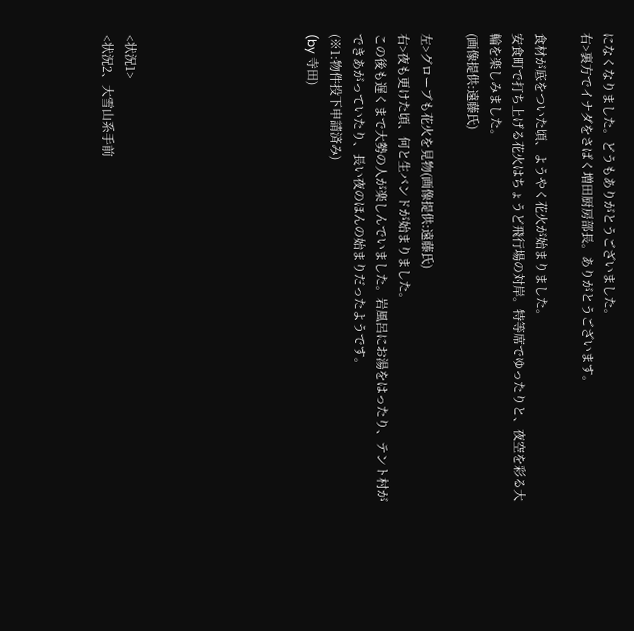になくなりました。どうもありがとうございました。
右>裏方でイナダをさばく増田厨房部長。ありがとうございます。

食材が底をついた頃、ようやく花火が始まりました。
安食町で打ち上げる花火はちょうど飛行場の対岸。特等席でゆったりと、夜空を彩る大輪を楽しみました。
(画像提供:遠藤氏)

左>グローブも花火を見物(画像提供:遠藤氏)
右>夜も更けた頃、何と生バンドが始まりました。
この後も遅くまで大勢の人が楽しんでいました。岩風呂にお湯をはったり、テント村ができあがっていたり、長い夜のほんの始まりだったようです。
(※1:物件投下申請済み)
(by 寺田)







<状況1>
<状況2、大雪山系手前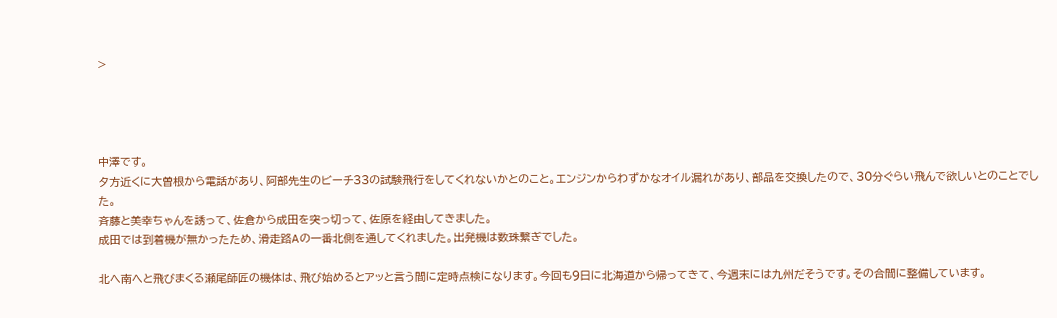>




中澤です。
夕方近くに大曽根から電話があり、阿部先生のビーチ33の試験飛行をしてくれないかとのこと。エンジンからわずかなオイル漏れがあり、部品を交換したので、30分ぐらい飛んで欲しいとのことでした。
斉藤と美幸ちゃんを誘って、佐倉から成田を突っ切って、佐原を経由してきました。
成田では到着機が無かったため、滑走路Aの一番北側を通してくれました。出発機は数珠繋ぎでした。

北へ南へと飛びまくる瀬尾師匠の機体は、飛び始めるとアッと言う間に定時点検になります。今回も9日に北海道から帰ってきて、今週末には九州だそうです。その合間に整備しています。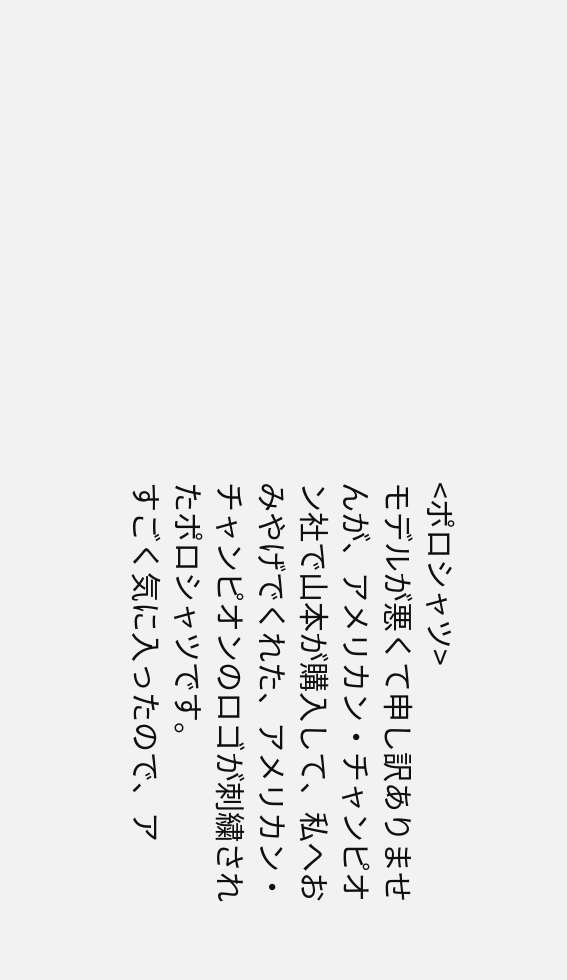<ポロシャツ>
モデルが悪くて申し訳ありませんが、アメリカン・チャンピオン社で山本が購入して、私へおみやげでくれた、アメリカン・チャンピオンのロゴが刺繍されたポロシャツです。
すごく気に入ったので、ア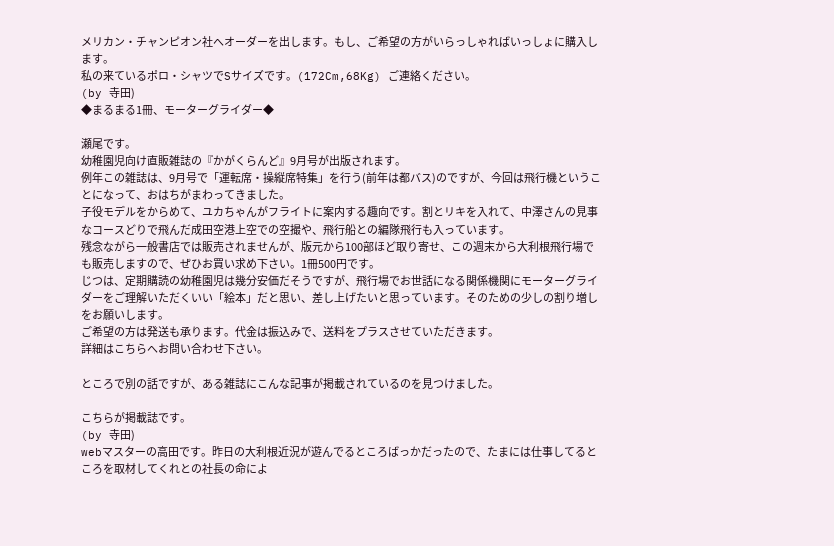メリカン・チャンピオン社へオーダーを出します。もし、ご希望の方がいらっしゃればいっしょに購入します。
私の来ているポロ・シャツでSサイズです。(172Cm,68Kg) ご連絡ください。
(by 寺田)
◆まるまる1冊、モーターグライダー◆

瀬尾です。
幼稚園児向け直販雑誌の『かがくらんど』9月号が出版されます。
例年この雑誌は、9月号で「運転席・操縦席特集」を行う(前年は都バス)のですが、今回は飛行機ということになって、おはちがまわってきました。
子役モデルをからめて、ユカちゃんがフライトに案内する趣向です。割とリキを入れて、中澤さんの見事なコースどりで飛んだ成田空港上空での空撮や、飛行船との編隊飛行も入っています。
残念ながら一般書店では販売されませんが、版元から100部ほど取り寄せ、この週末から大利根飛行場でも販売しますので、ぜひお買い求め下さい。1冊500円です。
じつは、定期購読の幼稚園児は幾分安価だそうですが、飛行場でお世話になる関係機関にモーターグライダーをご理解いただくいい「絵本」だと思い、差し上げたいと思っています。そのための少しの割り増しをお願いします。
ご希望の方は発送も承ります。代金は振込みで、送料をプラスさせていただきます。
詳細はこちらへお問い合わせ下さい。

ところで別の話ですが、ある雑誌にこんな記事が掲載されているのを見つけました。

こちらが掲載誌です。
(by 寺田)
webマスターの高田です。昨日の大利根近況が遊んでるところばっかだったので、たまには仕事してるところを取材してくれとの社長の命によ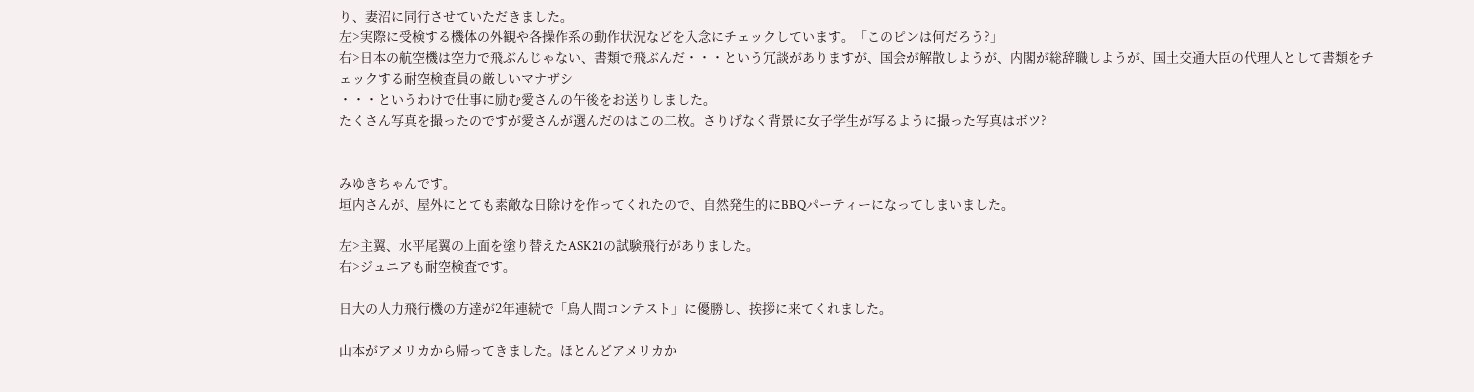り、妻沼に同行させていただきました。
左>実際に受検する機体の外観や各操作系の動作状況などを入念にチェックしています。「このピンは何だろう?」
右>日本の航空機は空力で飛ぶんじゃない、書類で飛ぶんだ・・・という冗談がありますが、国会が解散しようが、内閣が総辞職しようが、国土交通大臣の代理人として書類をチェックする耐空検査員の厳しいマナザシ
・・・というわけで仕事に励む愛さんの午後をお送りしました。
たくさん写真を撮ったのですが愛さんが選んだのはこの二枚。さりげなく背景に女子学生が写るように撮った写真はボツ?


みゆきちゃんです。
垣内さんが、屋外にとても素敵な日除けを作ってくれたので、自然発生的にBBQパーティーになってしまいました。

左>主翼、水平尾翼の上面を塗り替えたASK21の試験飛行がありました。
右>ジュニアも耐空検査です。

日大の人力飛行機の方達が2年連続で「鳥人間コンテスト」に優勝し、挨拶に来てくれました。

山本がアメリカから帰ってきました。ほとんどアメリカか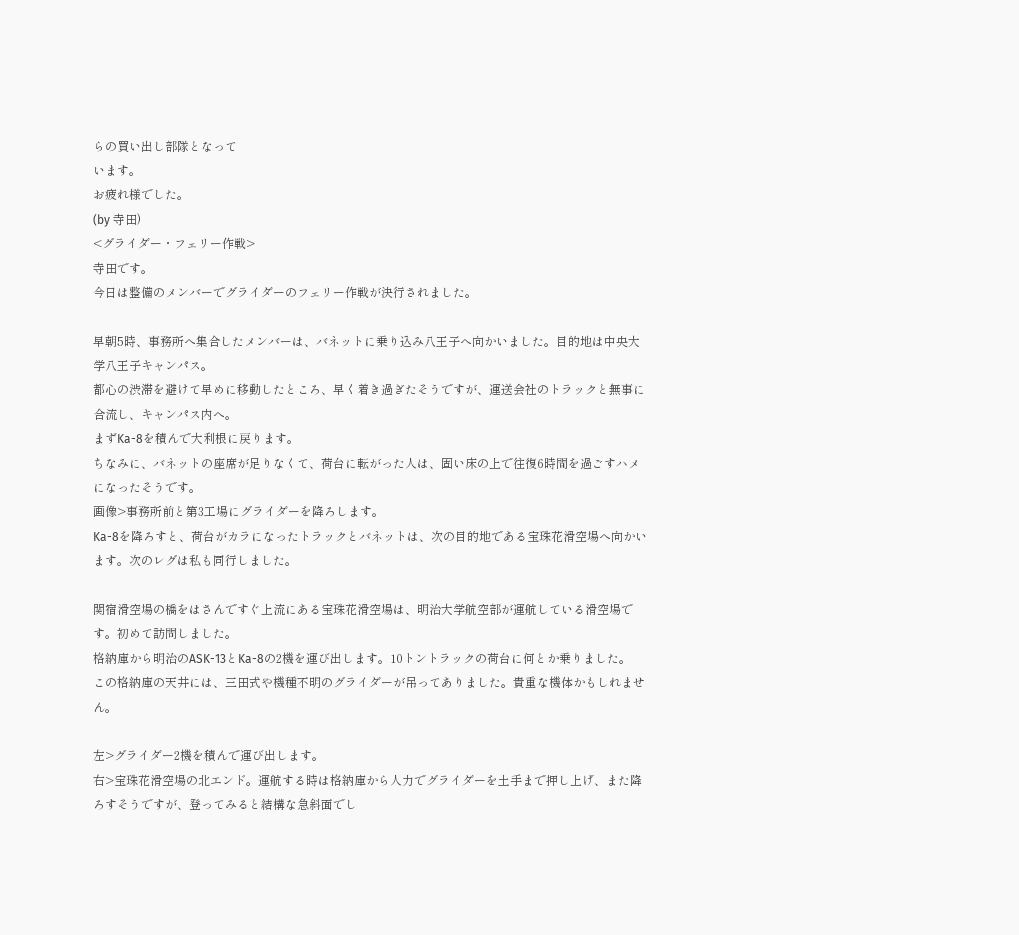らの買い出し部隊となって
います。
お疲れ様でした。
(by 寺田)
<グライダー・フェリー作戦>
寺田です。
今日は整備のメンバーでグライダーのフェリー作戦が決行されました。

早朝5時、事務所へ集合したメンバーは、バネットに乗り込み八王子へ向かいました。目的地は中央大学八王子キャンパス。
都心の渋滞を避けて早めに移動したところ、早く着き過ぎたそうですが、運送会社のトラックと無事に合流し、キャンパス内へ。
まずKa-8を積んで大利根に戻ります。
ちなみに、バネットの座席が足りなくて、荷台に転がった人は、固い床の上で往復6時間を過ごすハメになったそうです。
画像>事務所前と第3工場にグライダーを降ろします。
Ka-8を降ろすと、荷台がカラになったトラックとバネットは、次の目的地である宝珠花滑空場へ向かいます。次のレグは私も同行しました。

関宿滑空場の橋をはさんですぐ上流にある宝珠花滑空場は、明治大学航空部が運航している滑空場です。初めて訪問しました。
格納庫から明治のASK-13とKa-8の2機を運び出します。10トントラックの荷台に何とか乗りました。
この格納庫の天井には、三田式や機種不明のグライダーが吊ってありました。貴重な機体かもしれません。

左>グライダー2機を積んで運び出します。
右>宝珠花滑空場の北エンド。運航する時は格納庫から人力でグライダーを土手まで押し上げ、また降ろすそうですが、登ってみると結構な急斜面でし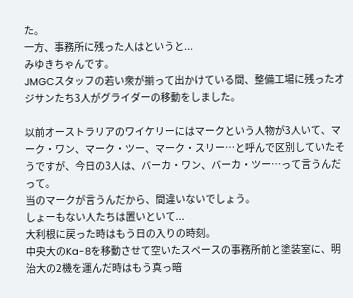た。
一方、事務所に残った人はというと...
みゆきちゃんです。
JMGCスタッフの若い衆が揃って出かけている間、整備工場に残ったオジサンたち3人がグライダーの移動をしました。

以前オーストラリアのワイケリーにはマークという人物が3人いて、マーク・ワン、マーク・ツー、マーク・スリー…と呼んで区別していたそうですが、今日の3人は、バーカ・ワン、バーカ・ツー…って言うんだって。
当のマークが言うんだから、間違いないでしょう。
しょーもない人たちは置いといて...
大利根に戻った時はもう日の入りの時刻。
中央大のKa-8を移動させて空いたスペースの事務所前と塗装室に、明治大の2機を運んだ時はもう真っ暗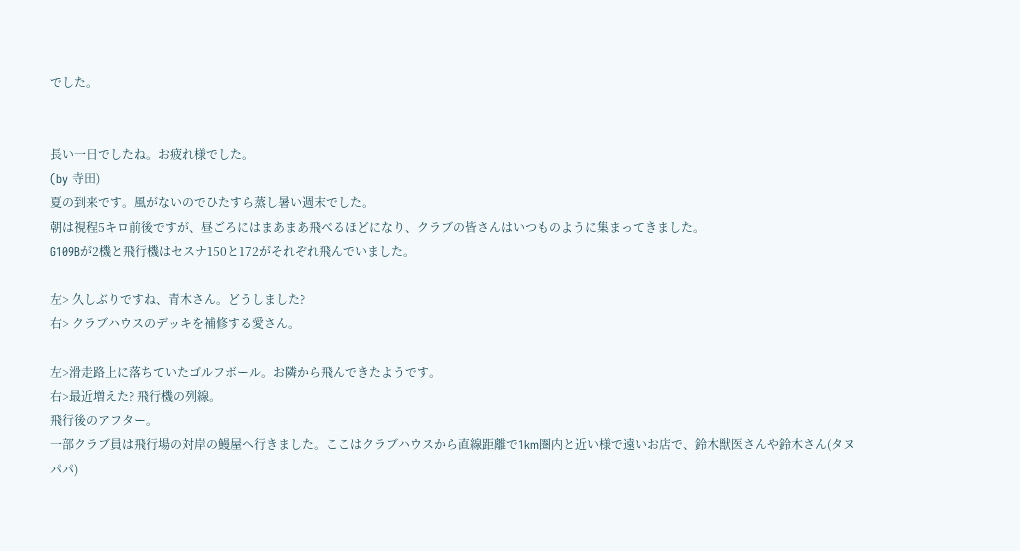でした。


長い一日でしたね。お疲れ様でした。
(by 寺田)
夏の到来です。風がないのでひたすら蒸し暑い週末でした。
朝は視程5キロ前後ですが、昼ごろにはまあまあ飛べるほどになり、クラブの皆さんはいつものように集まってきました。
G109Bが2機と飛行機はセスナ150と172がそれぞれ飛んでいました。

左> 久しぶりですね、青木さん。どうしました?
右> クラブハウスのデッキを補修する愛さん。

左>滑走路上に落ちていたゴルフボール。お隣から飛んできたようです。
右>最近増えた? 飛行機の列線。
飛行後のアフター。
一部クラブ員は飛行場の対岸の鰻屋へ行きました。ここはクラブハウスから直線距離で1km圏内と近い様で遠いお店で、鈴木獣医さんや鈴木さん(タヌパパ)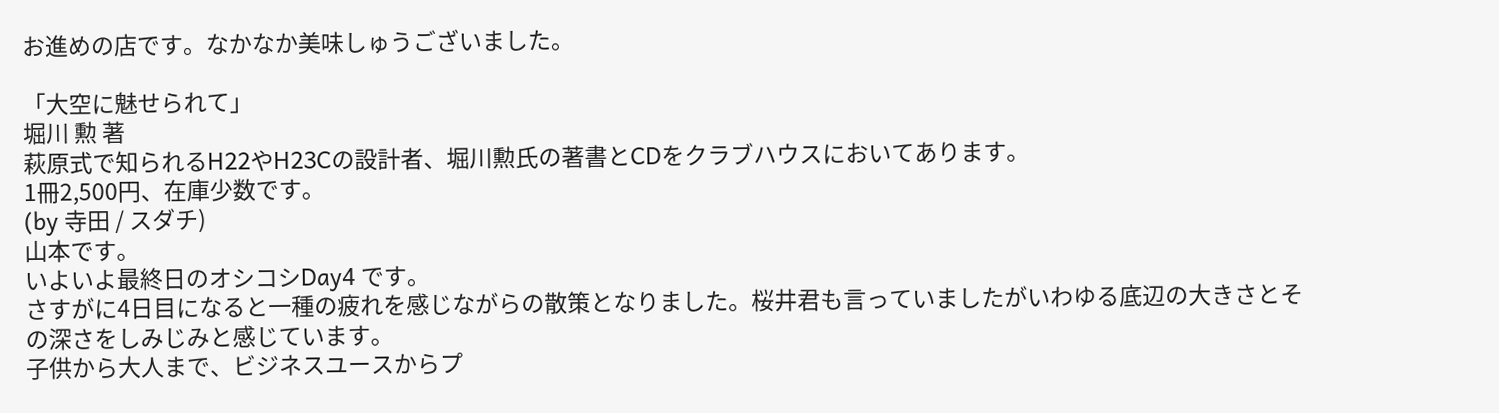お進めの店です。なかなか美味しゅうございました。

「大空に魅せられて」
堀川 勲 著
萩原式で知られるH22やH23Cの設計者、堀川勲氏の著書とCDをクラブハウスにおいてあります。
1冊2,500円、在庫少数です。
(by 寺田 / スダチ)
山本です。
いよいよ最終日のオシコシDay4 です。
さすがに4日目になると一種の疲れを感じながらの散策となりました。桜井君も言っていましたがいわゆる底辺の大きさとその深さをしみじみと感じています。
子供から大人まで、ビジネスユースからプ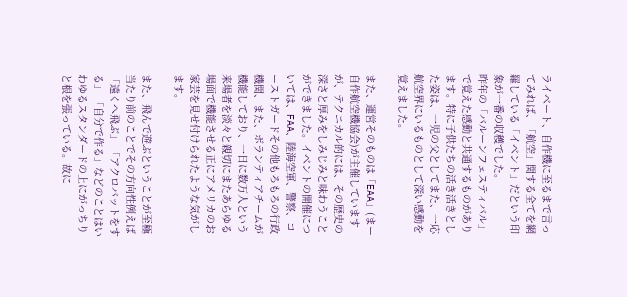ライベート、自作機に至るまで言ってみれば、「航空」関する全てを網羅している「イベント」だという印象が一番の収穫でした。
昨年の「バルーンフェスティバル」で覚えた感動と共通するものがあります。特に子供たちの活き活きとした姿は、一児の父としてまた、一応航空界にいるものとして深い感動を覚えました。

また、運営そのものは「EAA」(まー自作航空機協会)が主催していますが、テクニカル的には、その歴史の深さと厚みをしみじみと味わうことができました。イベントの開催については、FAA、陸海空軍、警察、コーストガードその他もろもろの行政機関、また、ボランティアチームが機能しており、一日に数万人という来場者を淡々と親切にまたあらゆる場面で機能させる正にアメリカのお家芸を見せ付けられたような気がします。

また、飛んで遊ぶということが至極当たり前のことでその方向性例えば 「遠くへ飛ぶ」 「アクロバットをする」 「自分で作る」などのことはいわゆるスタンダードの上にがっちりと根を張っている。故に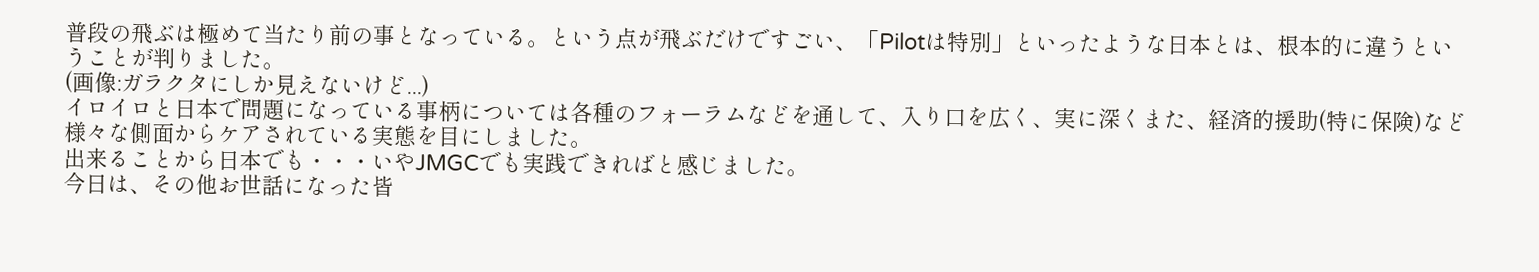普段の飛ぶは極めて当たり前の事となっている。という点が飛ぶだけですごい、「Pilotは特別」といったような日本とは、根本的に違うということが判りました。
(画像:ガラクタにしか見えないけど...)
イロイロと日本で問題になっている事柄については各種のフォーラムなどを通して、入り口を広く、実に深くまた、経済的援助(特に保険)など様々な側面からケアされている実態を目にしました。
出来ることから日本でも・・・いやJMGCでも実践できればと感じました。
今日は、その他お世話になった皆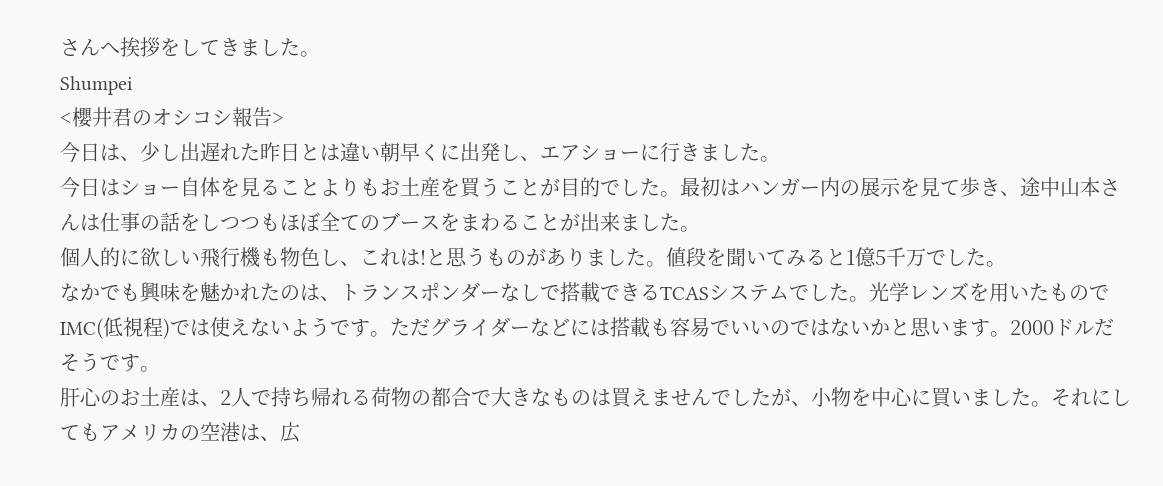さんへ挨拶をしてきました。
Shumpei
<櫻井君のオシコシ報告>
今日は、少し出遅れた昨日とは違い朝早くに出発し、エアショーに行きました。
今日はショー自体を見ることよりもお土産を買うことが目的でした。最初はハンガー内の展示を見て歩き、途中山本さんは仕事の話をしつつもほぼ全てのブースをまわることが出来ました。
個人的に欲しい飛行機も物色し、これは!と思うものがありました。値段を聞いてみると1億5千万でした。
なかでも興味を魅かれたのは、トランスポンダーなしで搭載できるTCASシステムでした。光学レンズを用いたものでIMC(低視程)では使えないようです。ただグライダーなどには搭載も容易でいいのではないかと思います。2000ドルだそうです。
肝心のお土産は、2人で持ち帰れる荷物の都合で大きなものは買えませんでしたが、小物を中心に買いました。それにしてもアメリカの空港は、広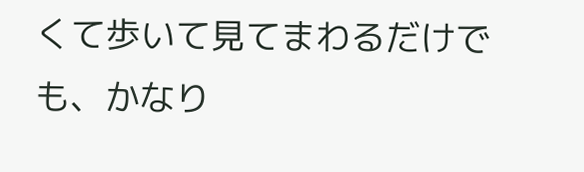くて歩いて見てまわるだけでも、かなり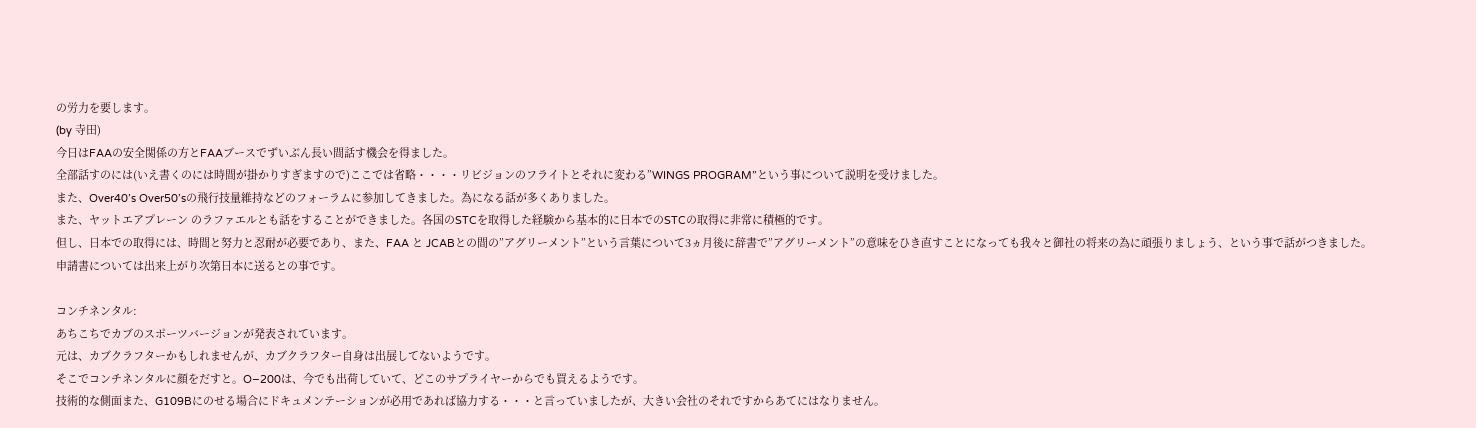の労力を要します。
(by 寺田)
今日はFAAの安全関係の方とFAAブースでずいぶん長い間話す機会を得ました。
全部話すのには(いえ書くのには時間が掛かりすぎますので)ここでは省略・・・・リビジョンのフライトとそれに変わる”WINGS PROGRAM”という事について説明を受けました。
また、Over40’s Over50’sの飛行技量維持などのフォーラムに参加してきました。為になる話が多くありました。
また、ヤットエアプレーン のラファエルとも話をすることができました。各国のSTCを取得した経験から基本的に日本でのSTCの取得に非常に積極的です。
但し、日本での取得には、時間と努力と忍耐が必要であり、また、FAA と JCABとの間の”アグリーメント”という言葉について3ヵ月後に辞書で”アグリーメント”の意味をひき直すことになっても我々と御社の将来の為に頑張りましょう、という事で話がつきました。
申請書については出来上がり次第日本に送るとの事です。

コンチネンタル:
あちこちでカブのスポーツバージョンが発表されています。
元は、カブクラフターかもしれませんが、カブクラフター自身は出展してないようです。
そこでコンチネンタルに顔をだすと。O−200は、今でも出荷していて、どこのサプライヤーからでも買えるようです。
技術的な側面また、G109Bにのせる場合にドキュメンテーションが必用であれば協力する・・・と言っていましたが、大きい会社のそれですからあてにはなりません。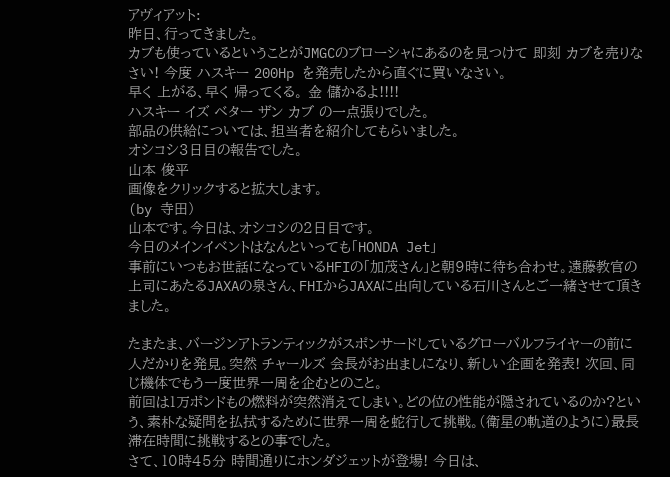アヴィアット:
昨日、行ってきました。
カブも使っているということがJMGCのブローシャにあるのを見つけて 即刻 カブを売りなさい! 今度 ハスキー 200Hp を発売したから直ぐに買いなさい。
早く 上がる、早く 帰ってくる。 金 儲かるよ!!!!
ハスキー イズ ベター ザン カブ の一点張りでした。
部品の供給については、担当者を紹介してもらいました。
オシコシ3日目の報告でした。
山本 俊平
画像をクリックすると拡大します。
(by 寺田)
山本です。今日は、オシコシの2日目です。
今日のメインイベントはなんといっても「HONDA Jet」
事前にいつもお世話になっているHFIの「加茂さん」と朝9時に待ち合わせ。遠藤教官の上司にあたるJAXAの泉さん、FHIからJAXAに出向している石川さんとご一緒させて頂きました。

たまたま、バージンアトランティックがスポンサードしているグローバルフライヤーの前に人だかりを発見。突然 チャールズ 会長がお出ましになり、新しい企画を発表! 次回、同じ機体でもう一度世界一周を企むとのこと。
前回は1万ポンドもの燃料が突然消えてしまい。どの位の性能が隠されているのか?という、素朴な疑問を払拭するために世界一周を蛇行して挑戦。(衛星の軌道のように)最長滞在時間に挑戦するとの事でした。
さて、10時45分 時間通りにホンダジェットが登場! 今日は、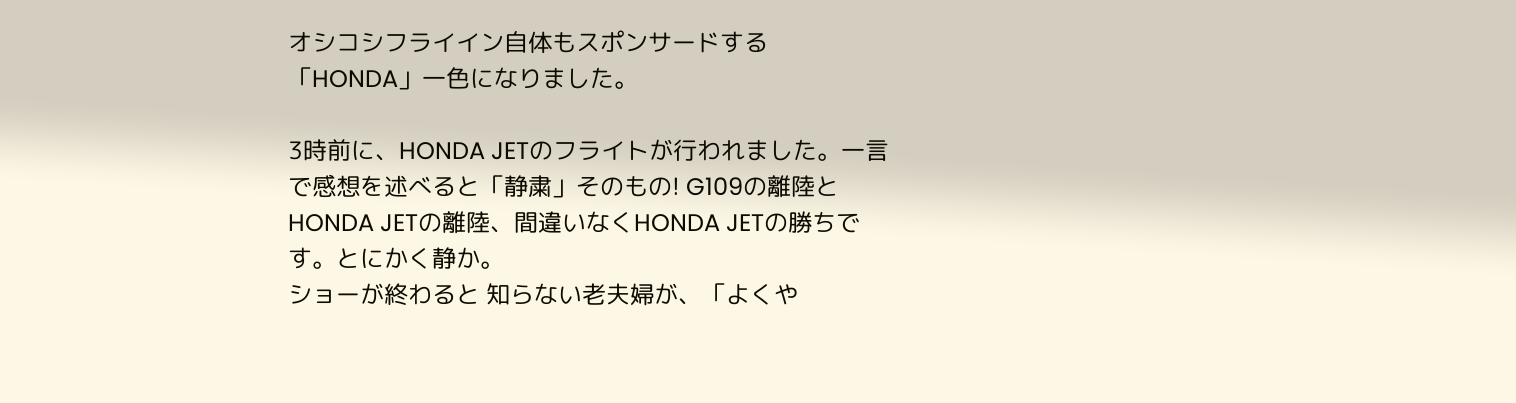オシコシフライイン自体もスポンサードする「HONDA」一色になりました。

3時前に、HONDA JETのフライトが行われました。一言で感想を述べると「静粛」そのもの! G109の離陸とHONDA JETの離陸、間違いなくHONDA JETの勝ちです。とにかく静か。
ショーが終わると 知らない老夫婦が、「よくや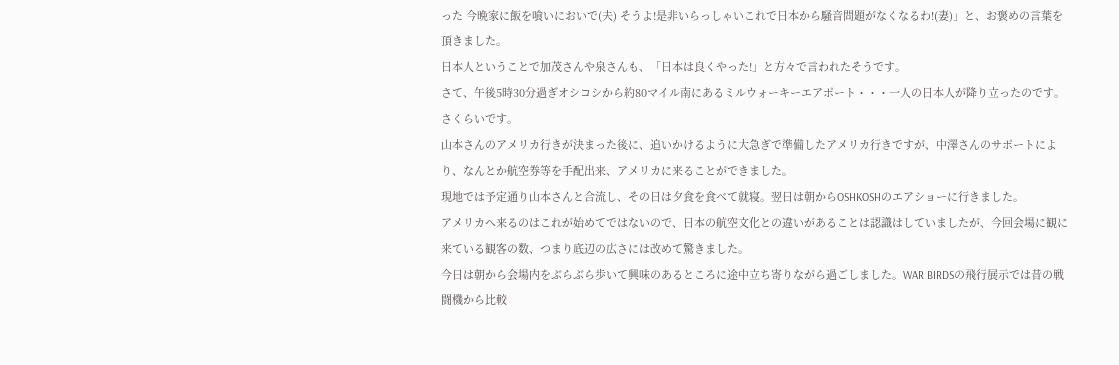った 今晩家に飯を喰いにおいで(夫) そうよ!是非いらっしゃいこれで日本から騒音問題がなくなるわ!(妻)」と、お褒めの言葉を頂きました。
日本人ということで加茂さんや泉さんも、「日本は良くやった!」と方々で言われたそうです。
さて、午後5時30分過ぎオシコシから約80マイル南にあるミルウォーキーエアポート・・・一人の日本人が降り立ったのです。
さくらいです。
山本さんのアメリカ行きが決まった後に、追いかけるように大急ぎで準備したアメリカ行きですが、中澤さんのサポートにより、なんとか航空券等を手配出来、アメリカに来ることができました。
現地では予定通り山本さんと合流し、その日は夕食を食べて就寝。翌日は朝からOSHKOSHのエアショーに行きました。
アメリカへ来るのはこれが始めてではないので、日本の航空文化との違いがあることは認識はしていましたが、今回会場に観に来ている観客の数、つまり底辺の広さには改めて驚きました。
今日は朝から会場内をぶらぶら歩いて興味のあるところに途中立ち寄りながら過ごしました。WAR BIRDSの飛行展示では昔の戦闘機から比較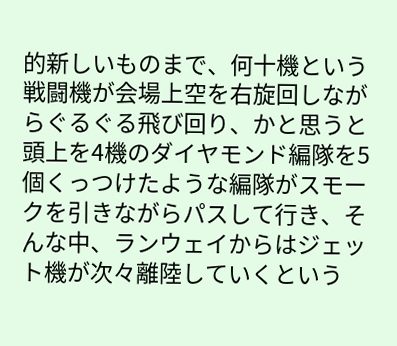的新しいものまで、何十機という戦闘機が会場上空を右旋回しながらぐるぐる飛び回り、かと思うと頭上を4機のダイヤモンド編隊を5個くっつけたような編隊がスモークを引きながらパスして行き、そんな中、ランウェイからはジェット機が次々離陸していくという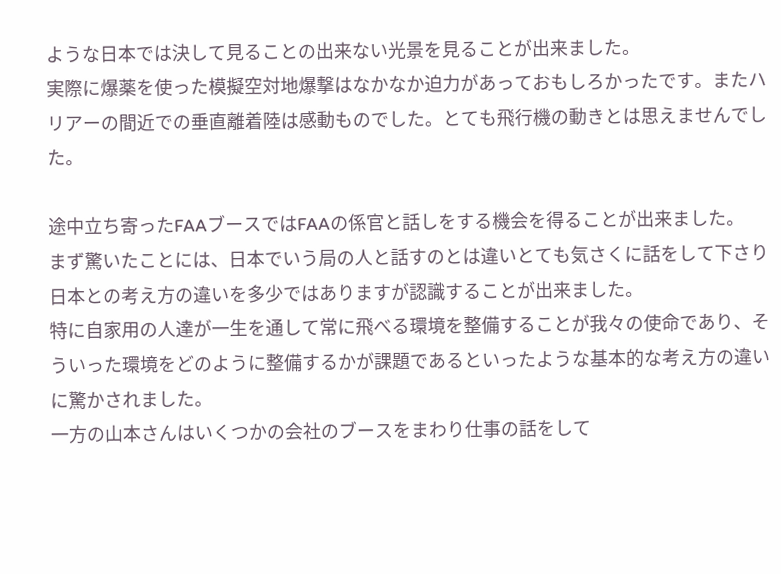ような日本では決して見ることの出来ない光景を見ることが出来ました。
実際に爆薬を使った模擬空対地爆撃はなかなか迫力があっておもしろかったです。またハリアーの間近での垂直離着陸は感動ものでした。とても飛行機の動きとは思えませんでした。

途中立ち寄ったFAAブースではFAAの係官と話しをする機会を得ることが出来ました。
まず驚いたことには、日本でいう局の人と話すのとは違いとても気さくに話をして下さり日本との考え方の違いを多少ではありますが認識することが出来ました。
特に自家用の人達が一生を通して常に飛べる環境を整備することが我々の使命であり、そういった環境をどのように整備するかが課題であるといったような基本的な考え方の違いに驚かされました。
一方の山本さんはいくつかの会社のブースをまわり仕事の話をして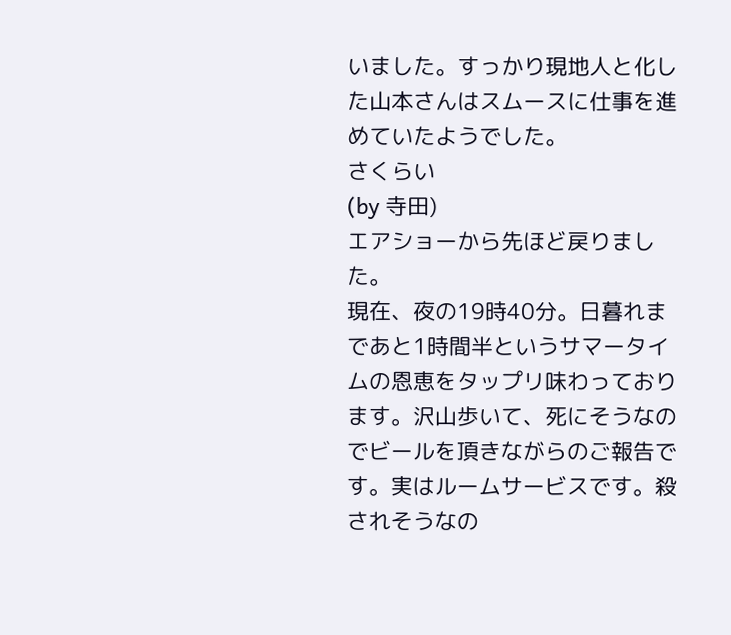いました。すっかり現地人と化した山本さんはスムースに仕事を進めていたようでした。
さくらい
(by 寺田)
エアショーから先ほど戻りました。
現在、夜の19時40分。日暮れまであと1時間半というサマータイムの恩恵をタップリ味わっております。沢山歩いて、死にそうなのでビールを頂きながらのご報告です。実はルームサービスです。殺されそうなの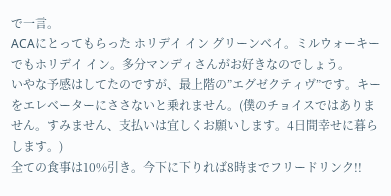で一言。
ACAにとってもらった ホリデイ イン グリーンベイ。ミルウォーキーでもホリデイ イン。多分マンディさんがお好きなのでしょう。
いやな予感はしてたのですが、最上階の”エグゼクティヴ”です。キーをエレベーターにささないと乗れません。(僕のチョイスではありません。すみません、支払いは宜しくお願いします。4日間幸せに暮らします。)
全ての食事は10%引き。今下に下りれば8時までフリードリンク!!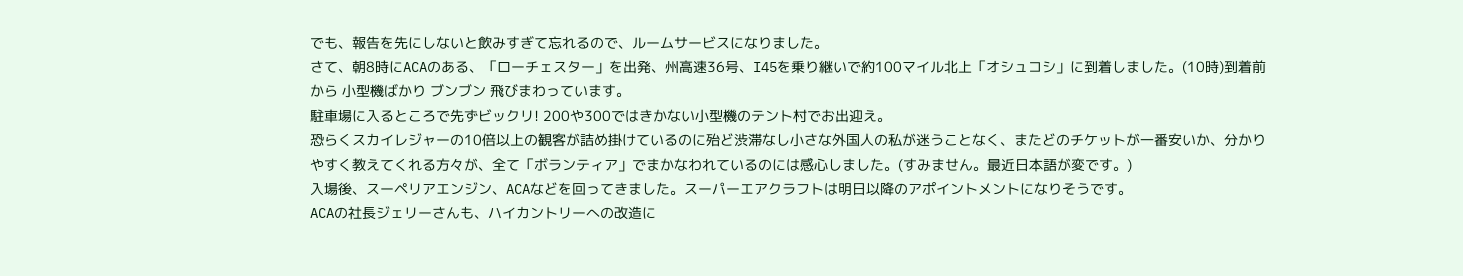でも、報告を先にしないと飲みすぎて忘れるので、ルームサービスになりました。
さて、朝8時にACAのある、「ローチェスター」を出発、州高速36号、I45を乗り継いで約100マイル北上「オシュコシ」に到着しました。(10時)到着前から 小型機ばかり ブンブン 飛びまわっています。
駐車場に入るところで先ずビックリ! 200や300ではきかない小型機のテント村でお出迎え。
恐らくスカイレジャーの10倍以上の観客が詰め掛けているのに殆ど渋滞なし小さな外国人の私が迷うことなく、またどのチケットが一番安いか、分かりやすく教えてくれる方々が、全て「ボランティア」でまかなわれているのには感心しました。(すみません。最近日本語が変です。)
入場後、スーペリアエンジン、ACAなどを回ってきました。スーパーエアクラフトは明日以降のアポイントメントになりそうです。
ACAの社長ジェリーさんも、ハイカントリーへの改造に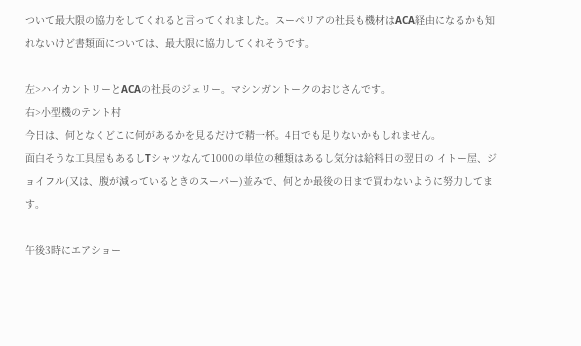ついて最大限の協力をしてくれると言ってくれました。スーペリアの社長も機材はACA経由になるかも知れないけど書類面については、最大限に協力してくれそうです。

左>ハイカントリーとACAの社長のジェリー。マシンガントークのおじさんです。
右>小型機のテント村
今日は、何となくどこに何があるかを見るだけで精一杯。4日でも足りないかもしれません。
面白そうな工具屋もあるしTシャツなんて1000の単位の種類はあるし気分は給料日の翌日の イトー屋、ジョイフル(又は、腹が減っているときのスーパー)並みで、何とか最後の日まで買わないように努力してます。

午後3時にエアショー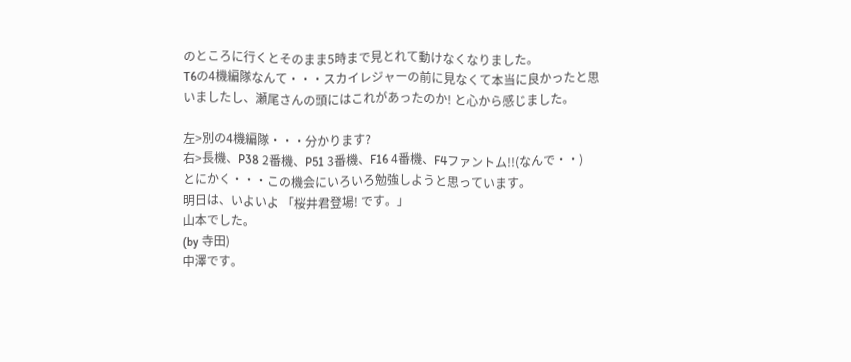のところに行くとそのまま5時まで見とれて動けなくなりました。
T6の4機編隊なんて・・・スカイレジャーの前に見なくて本当に良かったと思いましたし、瀬尾さんの頭にはこれがあったのか! と心から感じました。

左>別の4機編隊・・・分かります?
右>長機、P38 2番機、P51 3番機、F16 4番機、F4ファントム!!(なんで・・)
とにかく・・・この機会にいろいろ勉強しようと思っています。
明日は、いよいよ 「桜井君登場! です。」
山本でした。
(by 寺田)
中澤です。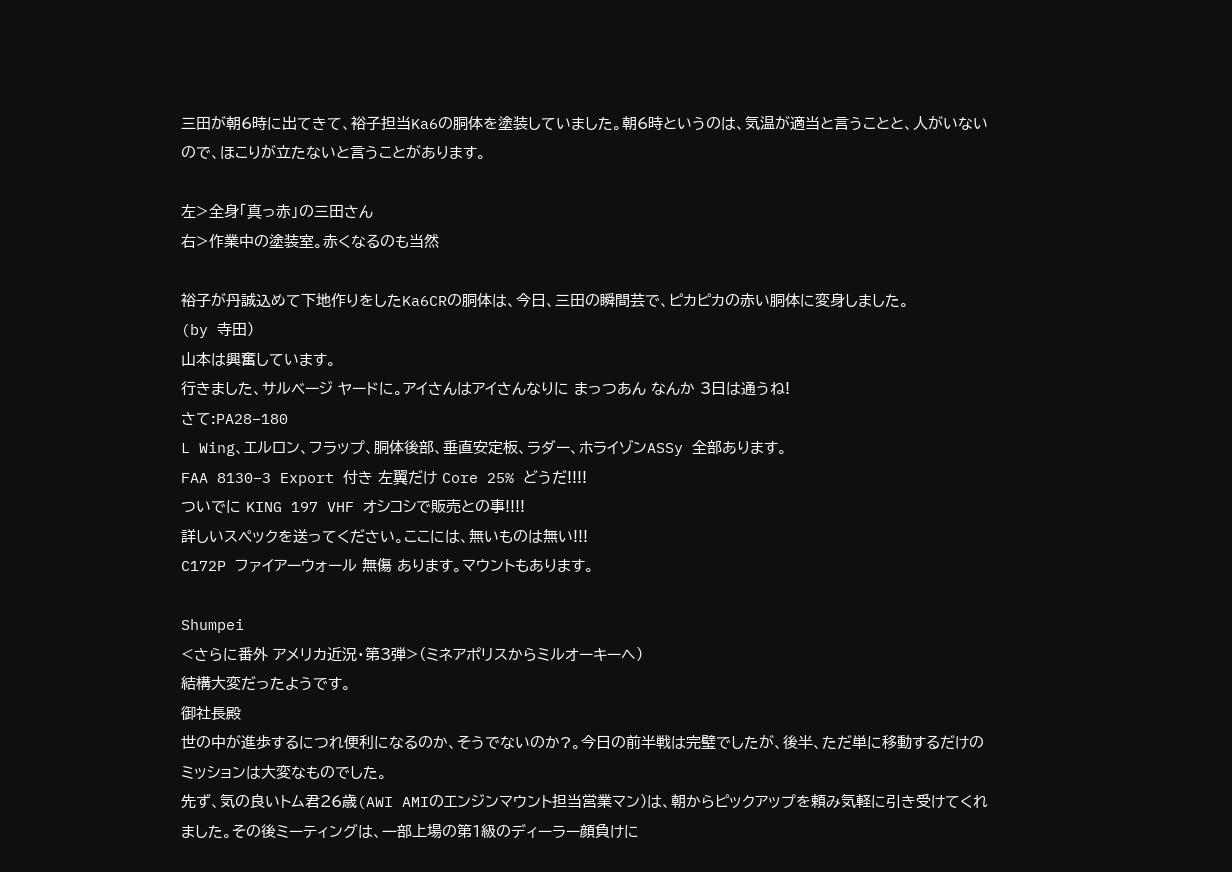三田が朝6時に出てきて、裕子担当Ka6の胴体を塗装していました。朝6時というのは、気温が適当と言うことと、人がいないので、ほこりが立たないと言うことがあります。

左>全身「真っ赤」の三田さん
右>作業中の塗装室。赤くなるのも当然

裕子が丹誠込めて下地作りをしたKa6CRの胴体は、今日、三田の瞬間芸で、ピカピカの赤い胴体に変身しました。
(by 寺田)
山本は興奮しています。
行きました、サルベージ ヤードに。アイさんはアイさんなりに まっつあん なんか 3日は通うね!
さて:PA28−180
L Wing、エルロン、フラップ、胴体後部、垂直安定板、ラダー、ホライゾンASSy 全部あります。
FAA 8130−3 Export 付き 左翼だけ Core 25% どうだ!!!!
ついでに KING 197 VHF オシコシで販売との事!!!!
詳しいスペックを送ってください。ここには、無いものは無い!!!
C172P ファイアーウォール 無傷 あります。マウントもあります。

Shumpei
<さらに番外 アメリカ近況・第3弾>(ミネアポリスからミルオーキーへ)
結構大変だったようです。
御社長殿
世の中が進歩するにつれ便利になるのか、そうでないのか?。今日の前半戦は完璧でしたが、後半、ただ単に移動するだけのミッションは大変なものでした。
先ず、気の良いトム君26歳(AWI AMIのエンジンマウント担当営業マン)は、朝からピックアップを頼み気軽に引き受けてくれました。その後ミーティングは、一部上場の第1級のディーラー顔負けに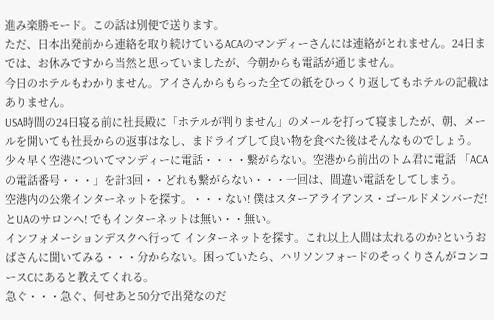進み楽勝モード。この話は別便で送ります。
ただ、日本出発前から連絡を取り続けているACAのマンディーさんには連絡がとれません。24日までは、お休みですから当然と思っていましたが、今朝からも電話が通じません。
今日のホテルもわかりません。アイさんからもらった全ての紙をひっくり返してもホテルの記載はありません。
USA時間の24日寝る前に社長殿に「ホテルが判りません」のメールを打って寝ましたが、朝、メールを開いても社長からの返事はなし、まドライブして良い物を食べた後はそんなものでしょう。
少々早く空港についてマンディーに電話・・・・繋がらない。空港から前出のトム君に電話 「ACAの電話番号・・・」を計3回・・どれも繋がらない・・・一回は、間違い電話をしてしまう。
空港内の公衆インターネットを探す。・・・ない! 僕はスターアライアンス・ゴールドメンバーだ! とUAのサロンへ! でもインターネットは無い・・無い。
インフォメーションデスクへ行って インターネットを探す。これ以上人間は太れるのか?というおばさんに聞いてみる・・・分からない。困っていたら、ハリソンフォードのそっくりさんがコンコースCにあると教えてくれる。
急ぐ・・・急ぐ、何せあと50分で出発なのだ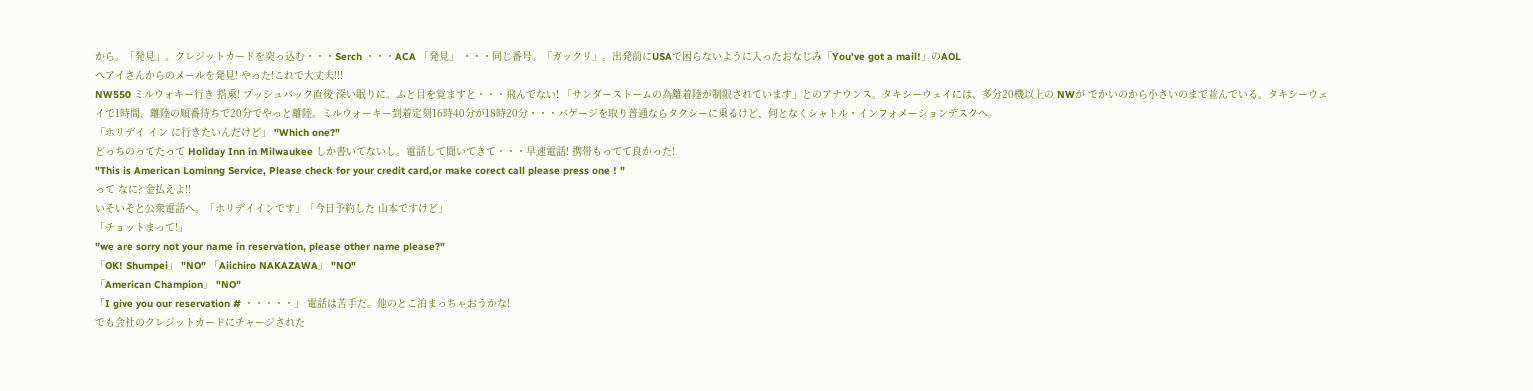から。「発見」。クレジットカードを突っ込む・・・Serch ・・・ACA 「発見」 ・・・同じ番号。「ガックリ」。出発前にUSAで困らないように入ったおなじみ「You've got a mail!」のAOL
へアイさんからのメールを発見! やった!これで大丈夫!!!
NW550 ミルウォキー行き 搭乗! プッシュバック直後 深い眠りに。ふと目を覚ますと・・・飛んでない! 「サンダーストームの為離着陸が制限されています」とのアナウンス。タキシーウェイには、多分20機以上の NWが でかいのから小さいのまで並んでいる。タキシーウェイで1時間、離陸の順番待ちで20分でやっと離陸。ミルウォーキー到着定刻16時40分が18時20分・・・バゲージを取り普通ならタクシーに乗るけど、何となくシャトル・インフォメーションデスクへ。
「ホリデイ イン に行きたいんだけど」 "Which one?"
どっちのってたって Holiday Inn in Milwaukee しか書いてないし。電話して聞いてきて・・・早速電話! 携帯もってて良かった!
"This is American Lominng Service, Please check for your credit card,or make corect call please press one ! "
って なに? 金払えよ!!
いそいそと公衆電話へ。「ホリデイインです」「今日予約した 山本ですけど」
「チョットまって!」
"we are sorry not your name in reservation, please other name please?"
「OK! Shumpei」 "NO" 「Aiichiro NAKAZAWA」 "NO"
「American Champion」 "NO"
「I give you our reservation # ・・・・・」 電話は苦手だ。他のとこ泊まっちゃおうかな!
でも会社のクレジットカードにチャージされた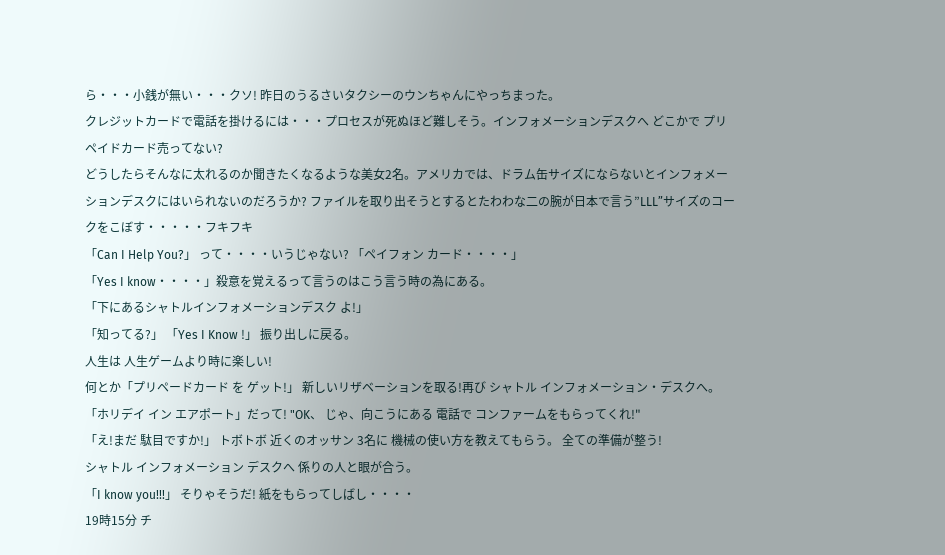ら・・・小銭が無い・・・クソ! 昨日のうるさいタクシーのウンちゃんにやっちまった。
クレジットカードで電話を掛けるには・・・プロセスが死ぬほど難しそう。インフォメーションデスクへ どこかで プリペイドカード売ってない?
どうしたらそんなに太れるのか聞きたくなるような美女2名。アメリカでは、ドラム缶サイズにならないとインフォメーションデスクにはいられないのだろうか? ファイルを取り出そうとするとたわわな二の腕が日本で言う”LLL”サイズのコークをこぼす・・・・・フキフキ
「Can I Help You?」 って・・・・いうじゃない? 「ペイフォン カード・・・・」
「Yes I know・・・・」殺意を覚えるって言うのはこう言う時の為にある。
「下にあるシャトルインフォメーションデスク よ!」
「知ってる?」 「Yes I Know !」 振り出しに戻る。
人生は 人生ゲームより時に楽しい!
何とか「プリペードカード を ゲット!」 新しいリザベーションを取る!再び シャトル インフォメーション・デスクへ。
「ホリデイ イン エアポート」だって! "OK、 じゃ、向こうにある 電話で コンファームをもらってくれ!"
「え!まだ 駄目ですか!」 トボトボ 近くのオッサン 3名に 機械の使い方を教えてもらう。 全ての準備が整う!
シャトル インフォメーション デスクへ 係りの人と眼が合う。
「I know you!!!」 そりゃそうだ! 紙をもらってしばし・・・・
19時15分 チ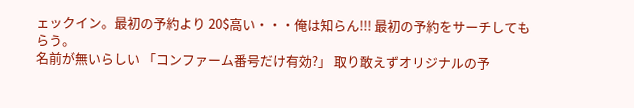ェックイン。最初の予約より 20$高い・・・俺は知らん!!! 最初の予約をサーチしてもらう。
名前が無いらしい 「コンファーム番号だけ有効?」 取り敢えずオリジナルの予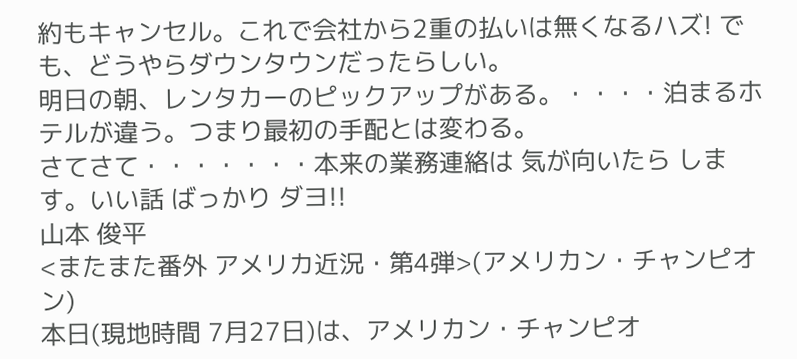約もキャンセル。これで会社から2重の払いは無くなるハズ! でも、どうやらダウンタウンだったらしい。
明日の朝、レンタカーのピックアップがある。・・・・泊まるホテルが違う。つまり最初の手配とは変わる。
さてさて・・・・・・・本来の業務連絡は 気が向いたら します。いい話 ばっかり ダヨ!!
山本 俊平
<またまた番外 アメリカ近況・第4弾>(アメリカン・チャンピオン)
本日(現地時間 7月27日)は、アメリカン・チャンピオ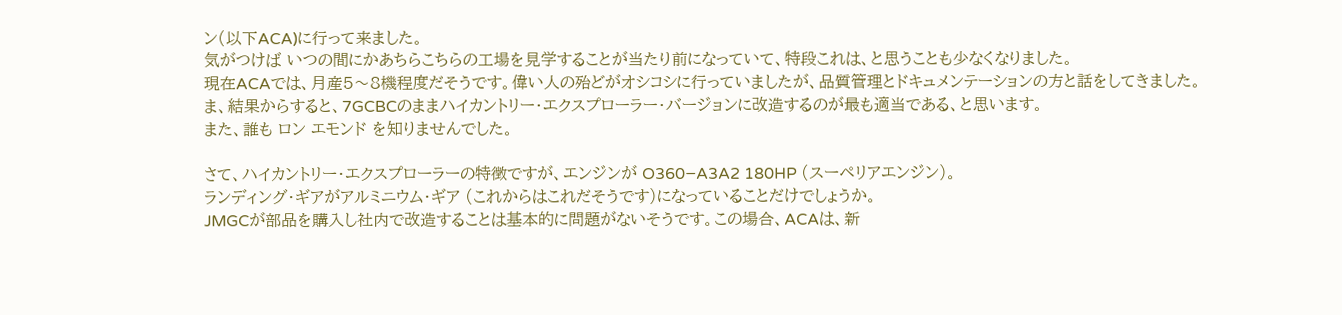ン(以下ACA)に行って来ました。
気がつけば いつの間にかあちらこちらの工場を見学することが当たり前になっていて、特段これは、と思うことも少なくなりました。
現在ACAでは、月産5〜8機程度だそうです。偉い人の殆どがオシコシに行っていましたが、品質管理とドキュメンテーションの方と話をしてきました。
ま、結果からすると、7GCBCのままハイカントリー・エクスプローラー・バージョンに改造するのが最も適当である、と思います。
また、誰も ロン エモンド を知りませんでした。

さて、ハイカントリー・エクスプローラーの特徴ですが、エンジンが O360−A3A2 180HP (スーペリアエンジン)。
ランディング・ギアがアルミニウム・ギア (これからはこれだそうです)になっていることだけでしょうか。
JMGCが部品を購入し社内で改造することは基本的に問題がないそうです。この場合、ACAは、新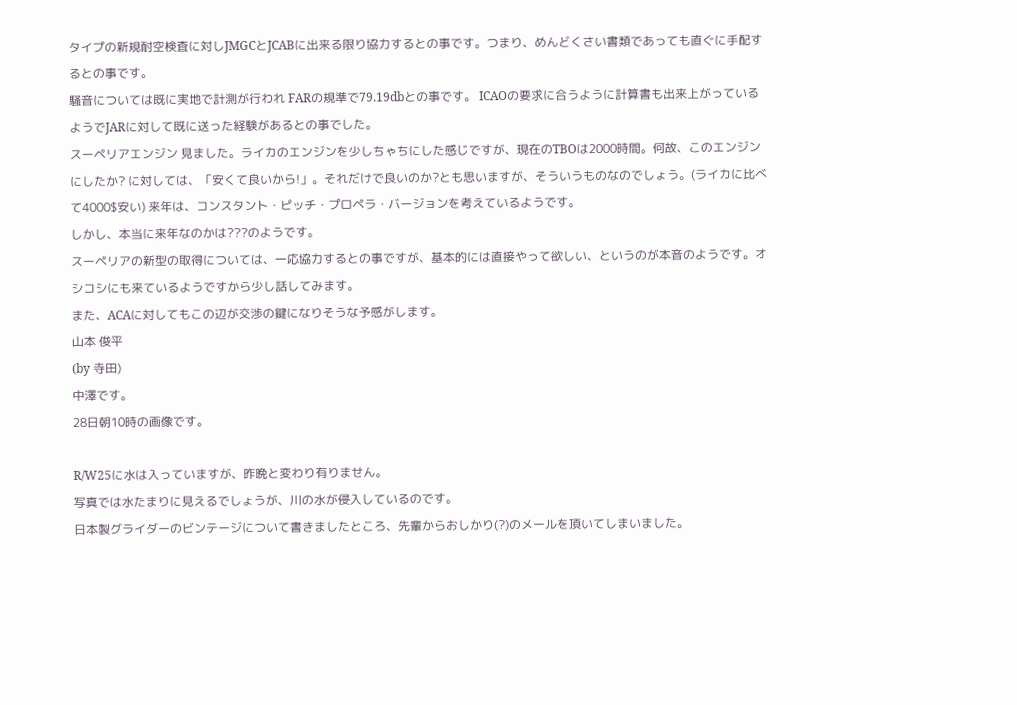タイプの新規耐空検査に対しJMGCとJCABに出来る限り協力するとの事です。つまり、めんどくさい書類であっても直ぐに手配するとの事です。
騒音については既に実地で計測が行われ FARの規準で79.19dbとの事です。 ICAOの要求に合うように計算書も出来上がっているようでJARに対して既に送った経験があるとの事でした。
スーペリアエンジン 見ました。ライカのエンジンを少しちゃちにした感じですが、現在のTBOは2000時間。何故、このエンジンにしたか? に対しては、「安くて良いから!」。それだけで良いのか?とも思いますが、そういうものなのでしょう。(ライカに比べて4000$安い) 来年は、コンスタント・ピッチ・プロペラ・バージョンを考えているようです。
しかし、本当に来年なのかは???のようです。
スーペリアの新型の取得については、一応協力するとの事ですが、基本的には直接やって欲しい、というのが本音のようです。オシコシにも来ているようですから少し話してみます。
また、ACAに対してもこの辺が交渉の鍵になりそうな予感がします。
山本 俊平
(by 寺田)
中澤です。
28日朝10時の画像です。

R/W25に水は入っていますが、昨晩と変わり有りません。
写真では水たまりに見えるでしょうが、川の水が侵入しているのです。
日本製グライダーのビンテージについて書きましたところ、先輩からおしかり(?)のメールを頂いてしまいました。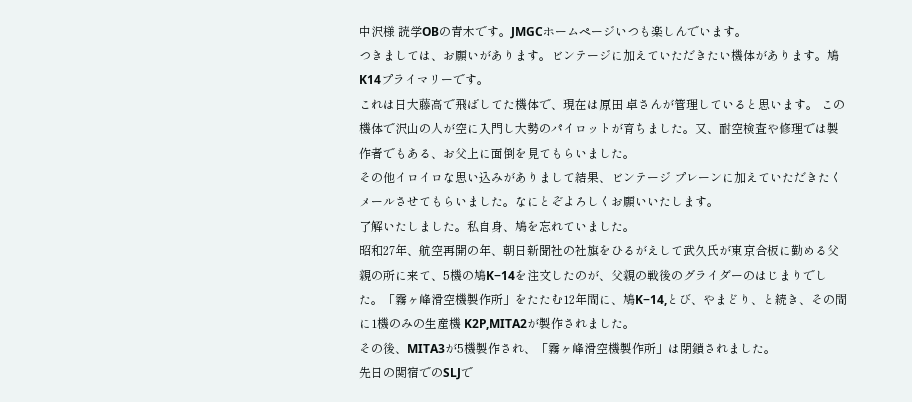中沢様 読学OBの青木です。JMGCホームページいつも楽しんでいます。
つきましては、お願いがあります。ビンテージに加えていただきたい機体があります。鳩 K14プライマリーです。
これは日大藤高で飛ばしてた機体で、現在は原田 卓さんが管理していると思います。 この機体で沢山の人が空に入門し大勢のパイロットが育ちました。又、耐空検査や修理では製作者でもある、お父上に面倒を見てもらいました。
その他イロイロな思い込みがありまして結果、ビンテージ プレーンに加えていただきたくメールさせてもらいました。なにとぞよろしくお願いいたします。
了解いたしました。私自身、鳩を忘れていました。
昭和27年、航空再開の年、朝日新聞社の社旗をひるがえして武久氏が東京合板に勤める父親の所に来て、5機の鳩K−14を注文したのが、父親の戦後のグライダーのはじまりでした。「霧ヶ峰滑空機製作所」をたたむ12年間に、鳩K−14,とび、やまどり、と続き、その間に1機のみの生産機 K2P,MITA2が製作されました。
その後、MITA3が5機製作され、「霧ヶ峰滑空機製作所」は閉鎖されました。
先日の関宿でのSLJで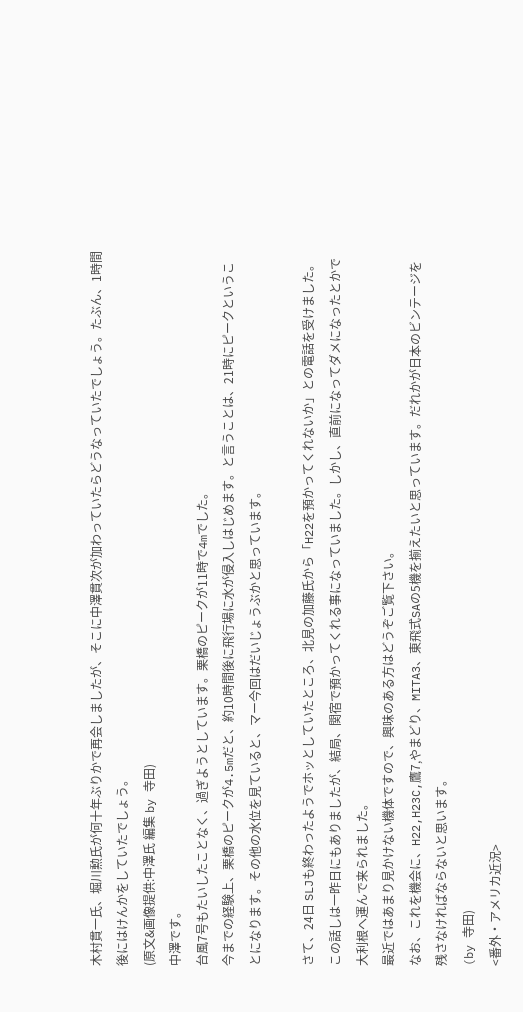木村貫一氏、堀川勲氏が何十年ぶりかで再会しましたが、そこに中澤貫次が加わっていたらどうなっていたでしょう。たぶん、1時間後にはけんかをしていたでしょう。
(原文&画像提供:中澤氏 編集 by 寺田)
中澤です。
台風7号もたいしたことなく、過ぎようとしています。栗橋のピークが11時で4mでした。
今までの経験上、栗橋のピークが4.5mだと、約10時間後に飛行場に水が侵入しはじめます。と言うことは、21時にピークということになります。その他の水位を見ていると、マー今回はだいじょうぶかと思っています。

さて、24日 SLJも終わったようでホッとしていたところ、北見の加藤氏から「H22を預かってくれないか」との電話を受けました。
この話しは一昨日にもありましたが、結局、関宿で預かってくれる事になっていました。しかし、直前になってダメになったとかで大利根へ運んで来られました。
最近ではあまり見かけない機体ですので、興味のある方はどうぞご覧下さい。
なお、これを機会に、H22,H23C,鷹7,やまどり、MITA3、東飛式SAの5機を揃えたいと思っています。だれかが日本のビンテージを残さなければならないと思います。
(by 寺田)
<番外・アメリカ近況>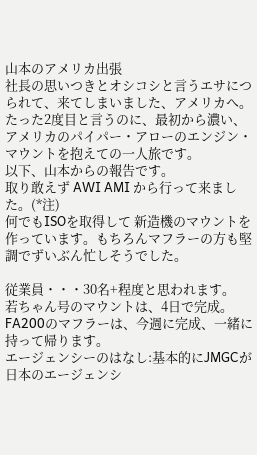山本のアメリカ出張
社長の思いつきとオシコシと言うエサにつられて、来てしまいました、アメリカへ。
たった2度目と言うのに、最初から濃い、アメリカのパイパー・アローのエンジン・マウントを抱えての一人旅です。
以下、山本からの報告です。
取り敢えず AWI AMI から行って来ました。(*注)
何でもISOを取得して 新造機のマウントを作っています。もちろんマフラーの方も堅調でずいぶん忙しそうでした。

従業員・・・30名+程度と思われます。
若ちゃん号のマウントは、4日で完成。FA200のマフラーは、今週に完成、一緒に持って帰ります。
エージェンシーのはなし:基本的にJMGCが日本のエージェンシ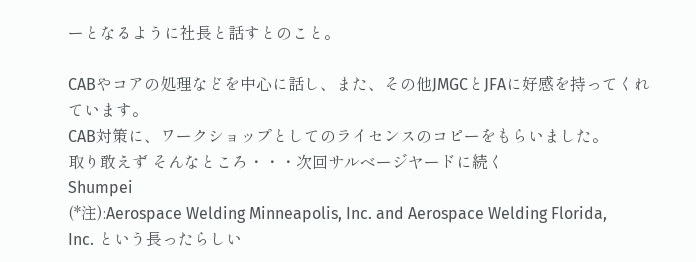ーとなるように社長と話すとのこと。

CABやコアの処理などを中心に話し、また、その他JMGCとJFAに好感を持ってくれています。
CAB対策に、ワークショップとしてのライセンスのコピーをもらいました。
取り敢えず そんなところ・・・次回サルベージヤードに続く
Shumpei
(*注):Aerospace Welding Minneapolis, Inc. and Aerospace Welding Florida,
Inc. という長ったらしい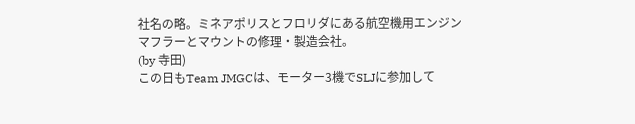社名の略。ミネアポリスとフロリダにある航空機用エンジンマフラーとマウントの修理・製造会社。
(by 寺田)
この日もTeam JMGCは、モーター3機でSLJに参加して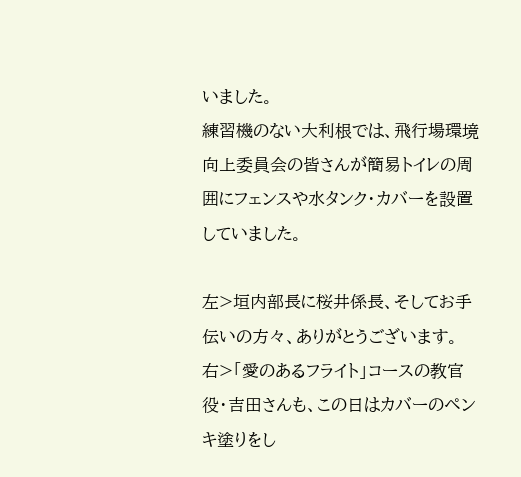いました。
練習機のない大利根では、飛行場環境向上委員会の皆さんが簡易トイレの周囲にフェンスや水タンク・カバーを設置していました。

左>垣内部長に桜井係長、そしてお手伝いの方々、ありがとうございます。
右>「愛のあるフライト」コースの教官役・吉田さんも、この日はカバーのペンキ塗りをし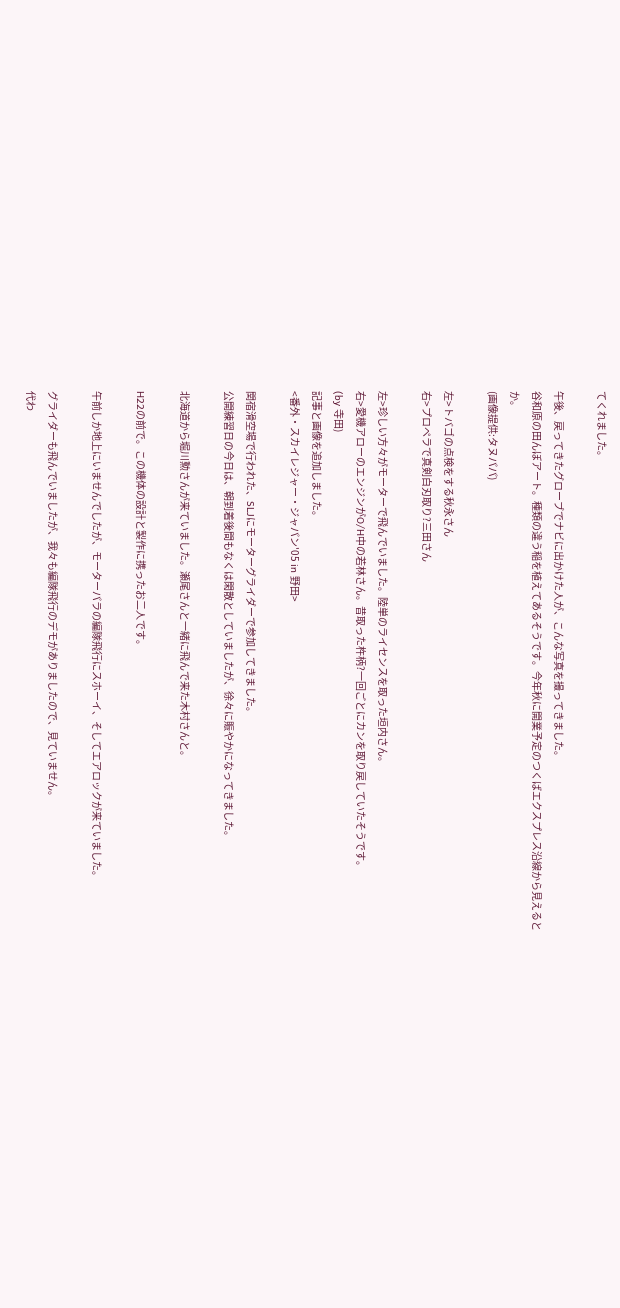てくれました。

午後、戻ってきたグローブでナビに出かけた人が、こんな写真を撮ってきました。
谷和原の田んぼアート。種類の違う稲を植えてあるそうです。今年秋に開業予定のつくばエクスプレス沿線から見えるとか。
(画像提供:タヌパパ)

左>トバゴの点検をする秋永さん
右>プロペラで真剣白刃取り?三田さん

左>珍しい方々がモーターで飛んでいました。陸単のライセンスを取った垣内さん。
右>愛機アローのエンジンがO/H中の若林さん。昔取った杵柄?一回ごとにカンを取り戻していたそうです。
(by 寺田)
記事と画像を追加しました。
<番外・スカイレジャー・ジャパン'05 in 野田>

関宿滑空場で行われた、SLJにモーターグライダーで参加してきました。
公開練習日の今日は、朝到着後間もなくは閑散としていましたが、徐々に賑やかになってきました。

北海道から堀川勲さんが来ていました。瀬尾さんと一緒に飛んで来た木村さんと。

H22の前で。この機体の設計と製作に携ったお二人です。

午前しか地上にいませんでしたが、モーターパラの編隊飛行にスホーイ、そしてエアロックが来ていました。

グライダーも飛んでいましたが、我々も編隊飛行のデモがありましたので、見ていません。
代わ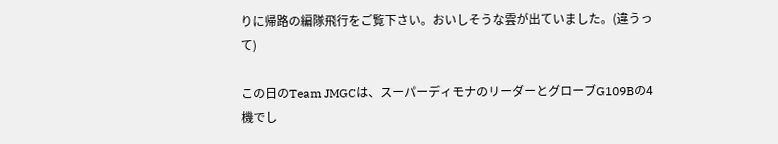りに帰路の編隊飛行をご覧下さい。おいしそうな雲が出ていました。(違うって)

この日のTeam JMGCは、スーパーディモナのリーダーとグローブG109Bの4機でし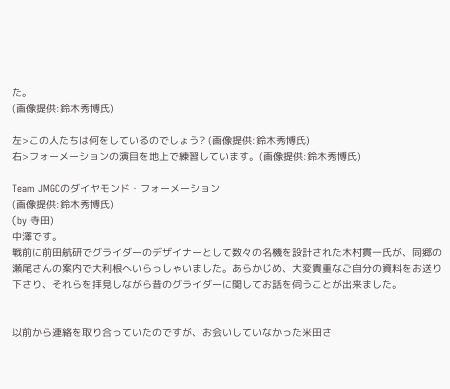た。
(画像提供:鈴木秀博氏)

左>この人たちは何をしているのでしょう? (画像提供:鈴木秀博氏)
右>フォーメーションの演目を地上で練習しています。(画像提供:鈴木秀博氏)

Team JMGCのダイヤモンド・フォーメーション
(画像提供:鈴木秀博氏)
(by 寺田)
中澤です。
戦前に前田航研でグライダーのデザイナーとして数々の名機を設計された木村貫一氏が、同郷の瀬尾さんの案内で大利根へいらっしゃいました。あらかじめ、大変貴重なご自分の資料をお送り下さり、それらを拝見しながら昔のグライダーに関してお話を伺うことが出来ました。


以前から連絡を取り合っていたのですが、お会いしていなかった米田さ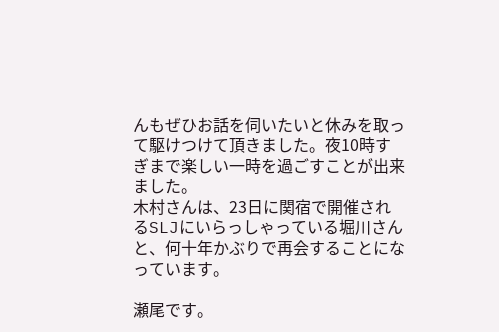んもぜひお話を伺いたいと休みを取って駆けつけて頂きました。夜10時すぎまで楽しい一時を過ごすことが出来ました。
木村さんは、23日に関宿で開催されるSLJにいらっしゃっている堀川さんと、何十年かぶりで再会することになっています。

瀬尾です。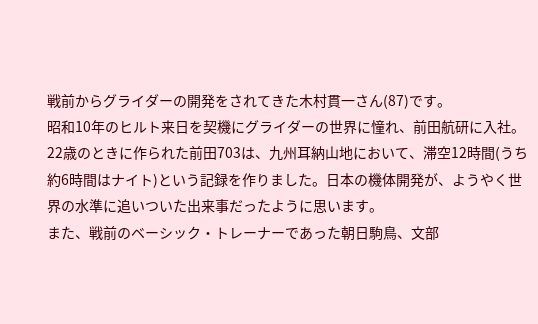戦前からグライダーの開発をされてきた木村貫一さん(87)です。
昭和10年のヒルト来日を契機にグライダーの世界に憧れ、前田航研に入社。22歳のときに作られた前田703は、九州耳納山地において、滞空12時間(うち約6時間はナイト)という記録を作りました。日本の機体開発が、ようやく世界の水準に追いついた出来事だったように思います。
また、戦前のベーシック・トレーナーであった朝日駒鳥、文部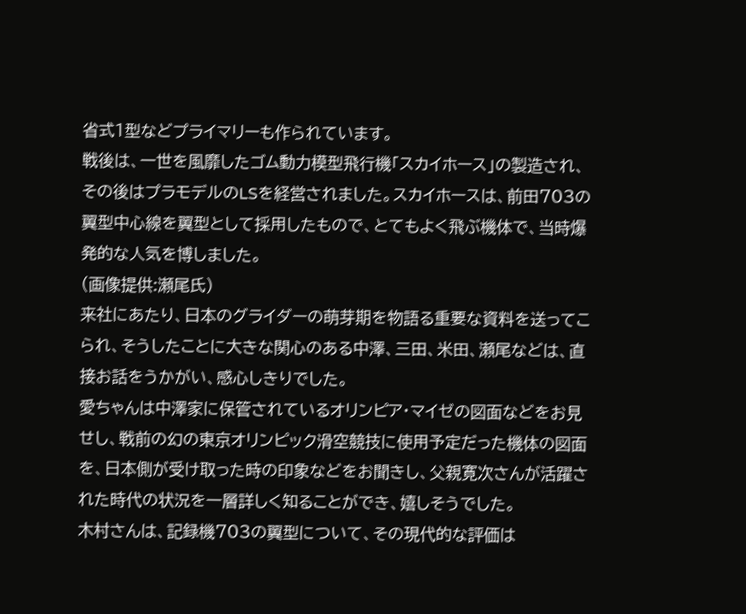省式1型などプライマリーも作られています。
戦後は、一世を風靡したゴム動力模型飛行機「スカイホース」の製造され、その後はプラモデルのLSを経営されました。スカイホースは、前田703の翼型中心線を翼型として採用したもので、とてもよく飛ぶ機体で、当時爆発的な人気を博しました。
(画像提供:瀬尾氏)
来社にあたり、日本のグライダーの萌芽期を物語る重要な資料を送ってこられ、そうしたことに大きな関心のある中澤、三田、米田、瀬尾などは、直接お話をうかがい、感心しきりでした。
愛ちゃんは中澤家に保管されているオリンピア・マイゼの図面などをお見せし、戦前の幻の東京オリンピック滑空競技に使用予定だった機体の図面を、日本側が受け取った時の印象などをお聞きし、父親寛次さんが活躍された時代の状況を一層詳しく知ることができ、嬉しそうでした。
木村さんは、記録機703の翼型について、その現代的な評価は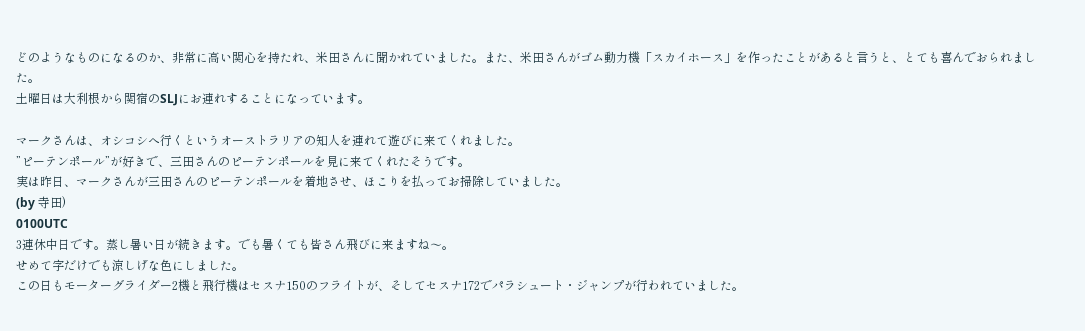どのようなものになるのか、非常に高い関心を持たれ、米田さんに聞かれていました。また、米田さんがゴム動力機「スカイホース」を作ったことがあると言うと、とても喜んでおられました。
土曜日は大利根から関宿のSLJにお連れすることになっています。

マークさんは、オシコシへ行くというオーストラリアの知人を連れて遊びに来てくれました。
”ピーテンポール”が好きで、三田さんのピーテンポールを見に来てくれたそうです。
実は昨日、マークさんが三田さんのピーテンポールを着地させ、ほこりを払ってお掃除していました。
(by 寺田)
0100UTC
3連休中日です。蒸し暑い日が続きます。でも暑くても皆さん飛びに来ますね〜。
せめて字だけでも涼しげな色にしました。
この日もモーターグライダー2機と飛行機はセスナ150のフライトが、そしてセスナ172でパラシュート・ジャンプが行われていました。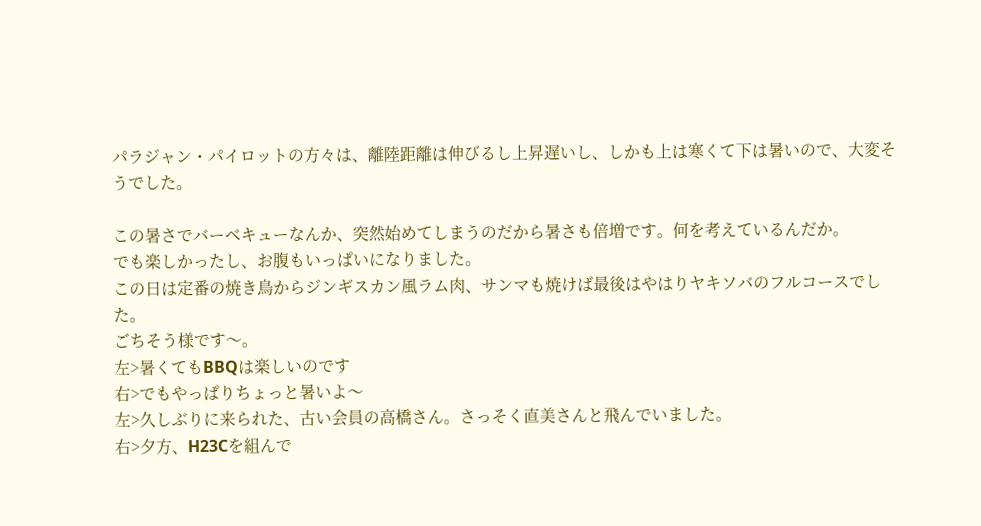パラジャン・パイロットの方々は、離陸距離は伸びるし上昇遅いし、しかも上は寒くて下は暑いので、大変そうでした。

この暑さでバーベキューなんか、突然始めてしまうのだから暑さも倍増です。何を考えているんだか。
でも楽しかったし、お腹もいっぱいになりました。
この日は定番の焼き鳥からジンギスカン風ラム肉、サンマも焼けば最後はやはりヤキソバのフルコースでした。
ごちそう様です〜。
左>暑くてもBBQは楽しいのです
右>でもやっぱりちょっと暑いよ〜
左>久しぶりに来られた、古い会員の高橋さん。さっそく直美さんと飛んでいました。
右>夕方、H23Cを組んで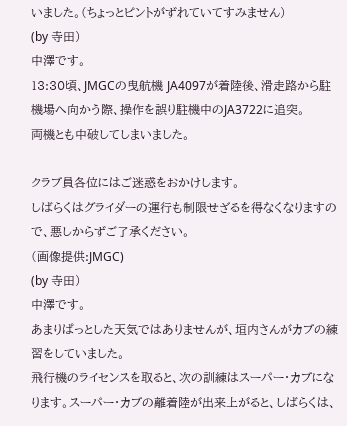いました。(ちょっとピントがずれていてすみません)
(by 寺田)
中澤です。
13:30頃、JMGCの曳航機 JA4097が着陸後、滑走路から駐機場へ向かう際、操作を誤り駐機中のJA3722に追突。
両機とも中破してしまいました。

クラブ員各位にはご迷惑をおかけします。
しばらくはグライダーの運行も制限せざるを得なくなりますので、悪しからずご了承ください。
(画像提供:JMGC)
(by 寺田)
中澤です。
あまりぱっとした天気ではありませんが、垣内さんがカブの練習をしていました。
飛行機のライセンスを取ると、次の訓練はスーパー・カブになります。スーパー・カブの離着陸が出来上がると、しばらくは、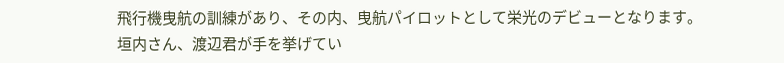飛行機曳航の訓練があり、その内、曳航パイロットとして栄光のデビューとなります。
垣内さん、渡辺君が手を挙げてい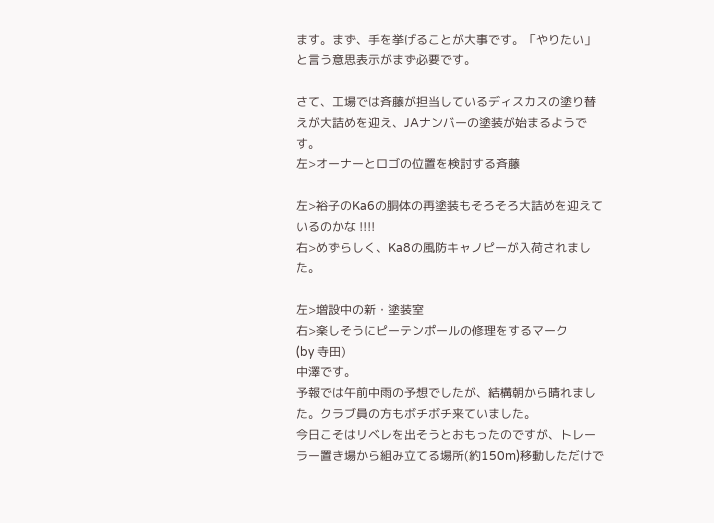ます。まず、手を挙げることが大事です。「やりたい」と言う意思表示がまず必要です。

さて、工場では斉藤が担当しているディスカスの塗り替えが大詰めを迎え、JAナンバーの塗装が始まるようです。
左>オーナーとロゴの位置を検討する斉藤

左>裕子のKa6の胴体の再塗装もそろそろ大詰めを迎えているのかな !!!!
右>めずらしく、Ka8の風防キャノピーが入荷されました。

左>増設中の新・塗装室
右>楽しそうにピーテンポールの修理をするマーク
(by 寺田)
中澤です。
予報では午前中雨の予想でしたが、結構朝から晴れました。クラブ員の方もボチボチ来ていました。
今日こそはリベレを出そうとおもったのですが、トレーラー置き場から組み立てる場所(約150m)移動しただけで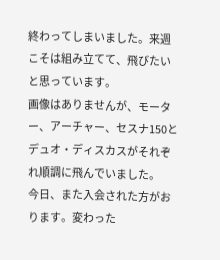終わってしまいました。来週こそは組み立てて、飛びたいと思っています。
画像はありませんが、モーター、アーチャー、セスナ150とデュオ・ディスカスがそれぞれ順調に飛んでいました。
今日、また入会された方がおります。変わった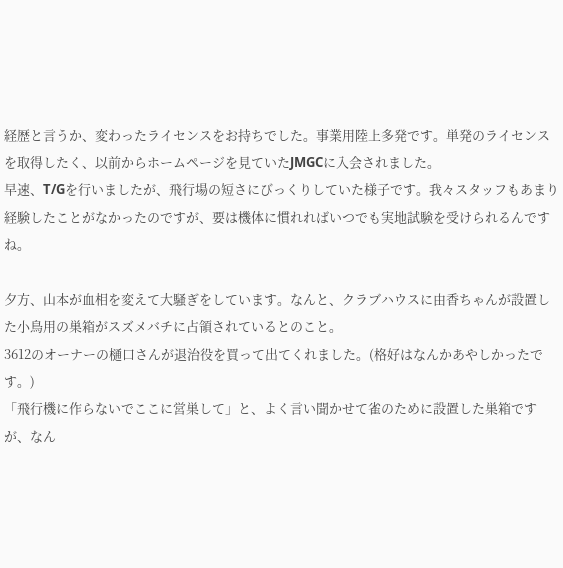経歴と言うか、変わったライセンスをお持ちでした。事業用陸上多発です。単発のライセンスを取得したく、以前からホームページを見ていたJMGCに入会されました。
早速、T/Gを行いましたが、飛行場の短さにびっくりしていた様子です。我々スタッフもあまり経験したことがなかったのですが、要は機体に慣れればいつでも実地試験を受けられるんですね。

夕方、山本が血相を変えて大騒ぎをしています。なんと、クラブハウスに由香ちゃんが設置した小鳥用の巣箱がスズメバチに占領されているとのこと。
3612のオーナーの樋口さんが退治役を買って出てくれました。(格好はなんかあやしかったです。)
「飛行機に作らないでここに営巣して」と、よく言い聞かせて雀のために設置した巣箱ですが、なん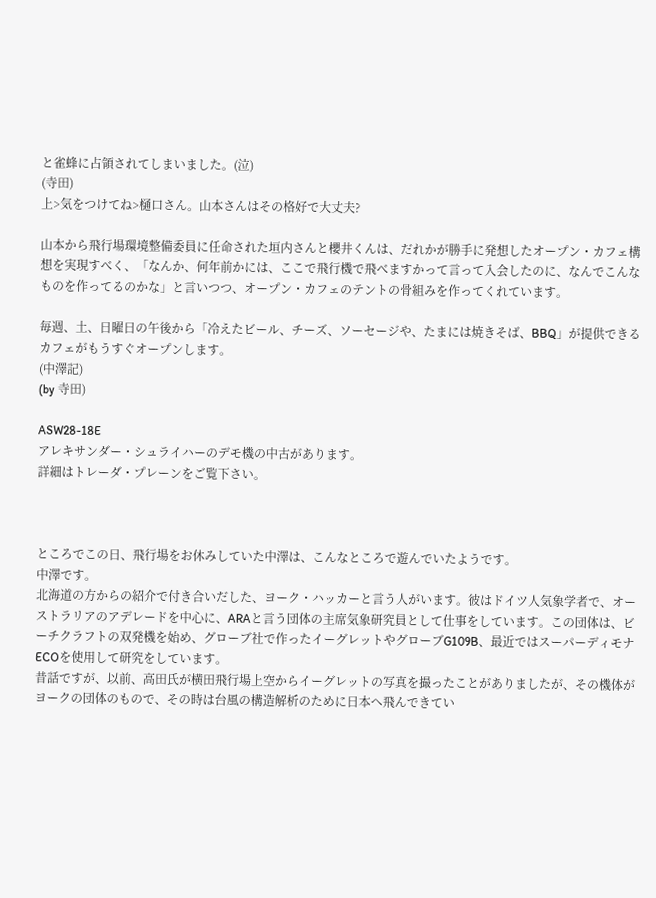と雀蜂に占領されてしまいました。(泣)
(寺田)
上>気をつけてね>樋口さん。山本さんはその格好で大丈夫?

山本から飛行場環境整備委員に任命された垣内さんと櫻井くんは、だれかが勝手に発想したオープン・カフェ構想を実現すべく、「なんか、何年前かには、ここで飛行機で飛べますかって言って入会したのに、なんでこんなものを作ってるのかな」と言いつつ、オープン・カフェのテントの骨組みを作ってくれています。

毎週、土、日曜日の午後から「冷えたビール、チーズ、ソーセージや、たまには焼きそば、BBQ」が提供できるカフェがもうすぐオープンします。
(中澤記)
(by 寺田)

ASW28-18E
アレキサンダー・シュライハーのデモ機の中古があります。
詳細はトレーダ・プレーンをご覧下さい。



ところでこの日、飛行場をお休みしていた中澤は、こんなところで遊んでいたようです。
中澤です。
北海道の方からの紹介で付き合いだした、ヨーク・ハッカーと言う人がいます。彼はドイツ人気象学者で、オーストラリアのアデレードを中心に、ARAと言う団体の主席気象研究員として仕事をしています。この団体は、ビーチクラフトの双発機を始め、グローブ社で作ったイーグレットやグローブG109B、最近ではスーパーディモナECOを使用して研究をしています。
昔話ですが、以前、高田氏が横田飛行場上空からイーグレットの写真を撮ったことがありましたが、その機体がヨークの団体のもので、その時は台風の構造解析のために日本へ飛んできてい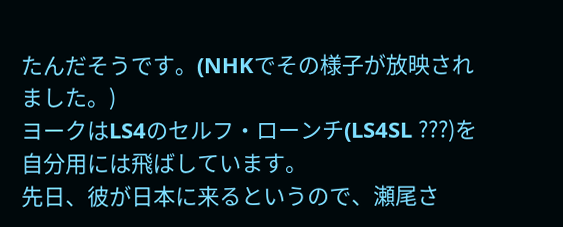たんだそうです。(NHKでその様子が放映されました。)
ヨークはLS4のセルフ・ローンチ(LS4SL ???)を自分用には飛ばしています。
先日、彼が日本に来るというので、瀬尾さ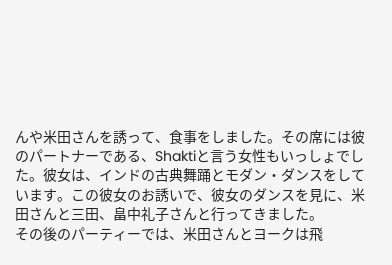んや米田さんを誘って、食事をしました。その席には彼のパートナーである、Shaktiと言う女性もいっしょでした。彼女は、インドの古典舞踊とモダン・ダンスをしています。この彼女のお誘いで、彼女のダンスを見に、米田さんと三田、畠中礼子さんと行ってきました。
その後のパーティーでは、米田さんとヨークは飛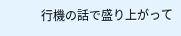行機の話で盛り上がって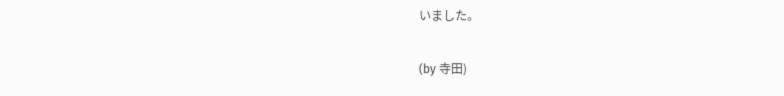いました。

(by 寺田)